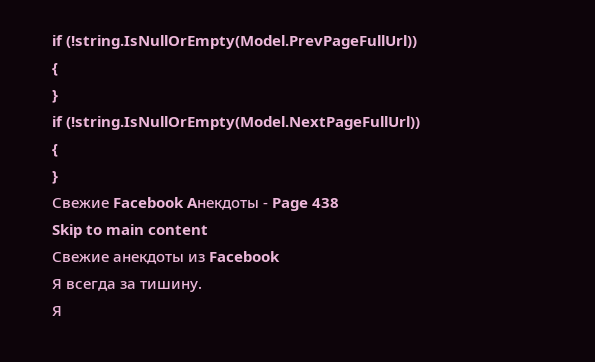if (!string.IsNullOrEmpty(Model.PrevPageFullUrl))
{
}
if (!string.IsNullOrEmpty(Model.NextPageFullUrl))
{
}
Свежие Facebook Aнекдоты - Page 438
Skip to main content
Свежие анекдоты из Facebook
Я всегда за тишину.
Я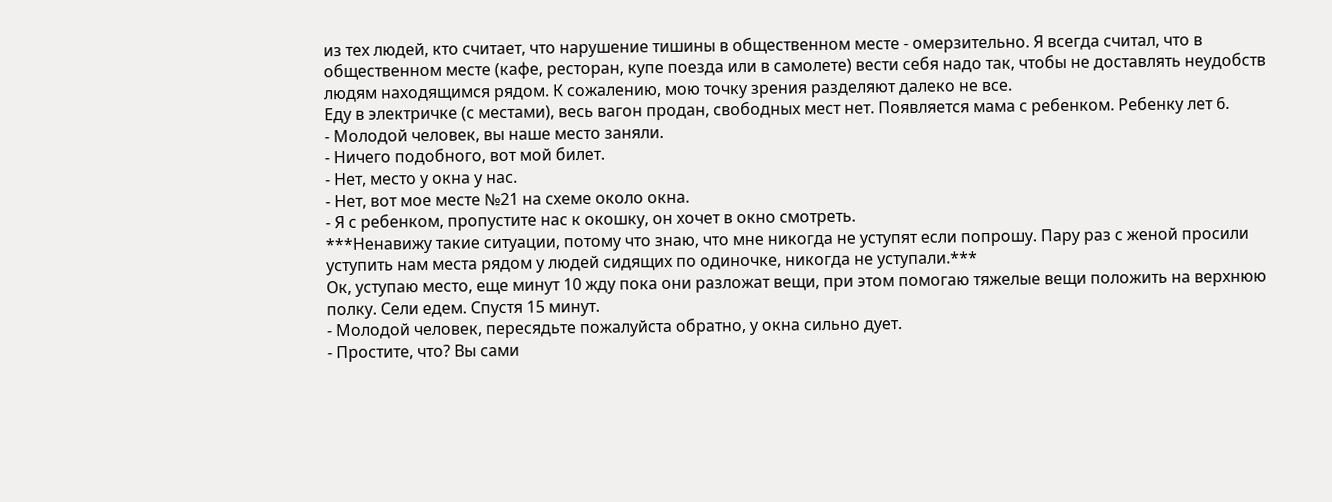из тех людей, кто считает, что нарушение тишины в общественном месте - омерзительно. Я всегда считал, что в общественном месте (кафе, ресторан, купе поезда или в самолете) вести себя надо так, чтобы не доставлять неудобств людям находящимся рядом. К сожалению, мою точку зрения разделяют далеко не все.
Еду в электричке (с местами), весь вагон продан, свободных мест нет. Появляется мама с ребенком. Ребенку лет 6.
- Молодой человек, вы наше место заняли.
- Ничего подобного, вот мой билет.
- Нет, место у окна у нас.
- Нет, вот мое месте №21 на схеме около окна.
- Я с ребенком, пропустите нас к окошку, он хочет в окно смотреть.
***Ненавижу такие ситуации, потому что знаю, что мне никогда не уступят если попрошу. Пару раз с женой просили уступить нам места рядом у людей сидящих по одиночке, никогда не уступали.***
Ок, уступаю место, еще минут 10 жду пока они разложат вещи, при этом помогаю тяжелые вещи положить на верхнюю полку. Сели едем. Спустя 15 минут.
- Молодой человек, пересядьте пожалуйста обратно, у окна сильно дует.
- Простите, что? Вы сами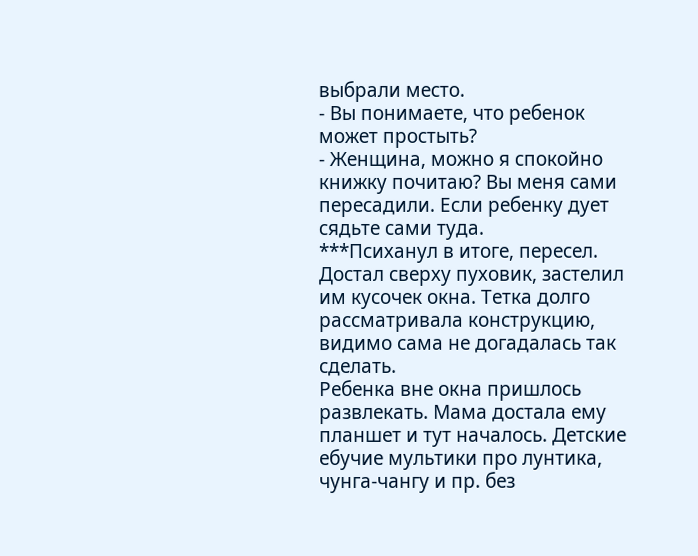выбрали место.
- Вы понимаете, что ребенок может простыть?
- Женщина, можно я спокойно книжку почитаю? Вы меня сами пересадили. Если ребенку дует сядьте сами туда.
***Психанул в итоге, пересел. Достал сверху пуховик, застелил им кусочек окна. Тетка долго рассматривала конструкцию, видимо сама не догадалась так сделать.
Ребенка вне окна пришлось развлекать. Мама достала ему планшет и тут началось. Детские ебучие мультики про лунтика, чунга-чангу и пр. без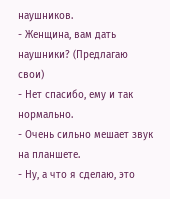наушников.
- Женщина, вам дать наушники? (Предлагаю свои)
- Нет спасибо, ему и так нормально.
- Очень сильно мешает звук на планшете.
- Ну, а что я сделаю, это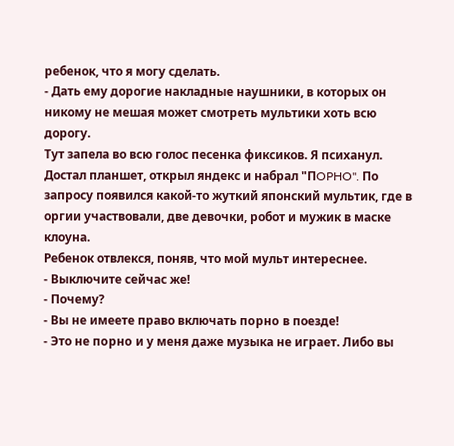ребенок, что я могу сделать.
- Дать ему дорогие накладные наушники, в которых он никому не мешая может смотреть мультики хоть всю дорогу.
Тут запела во всю голос песенка фиксиков. Я психанул.
Достал планшет, открыл яндекс и набрал "ПOPHO". По запросу появился какой-то жуткий японский мультик, где в оргии участвовали, две девочки, робот и мужик в маске клоуна.
Ребенок отвлекся, поняв, что мой мульт интереснее.
- Выключите сейчас же!
- Почему?
- Вы не имеете право включать пopнo в поезде!
- Это не пopнo и у меня даже музыка не играет. Либо вы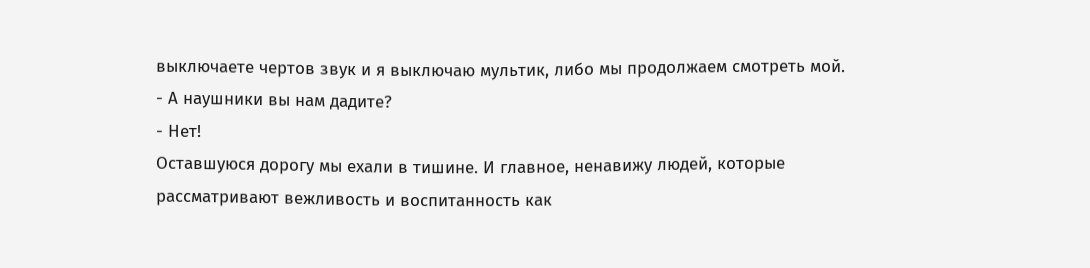выключаете чертов звук и я выключаю мультик, либо мы продолжаем смотреть мой.
- А наушники вы нам дадите?
- Нет!
Оставшуюся дорогу мы ехали в тишине. И главное, ненавижу людей, которые рассматривают вежливость и воспитанность как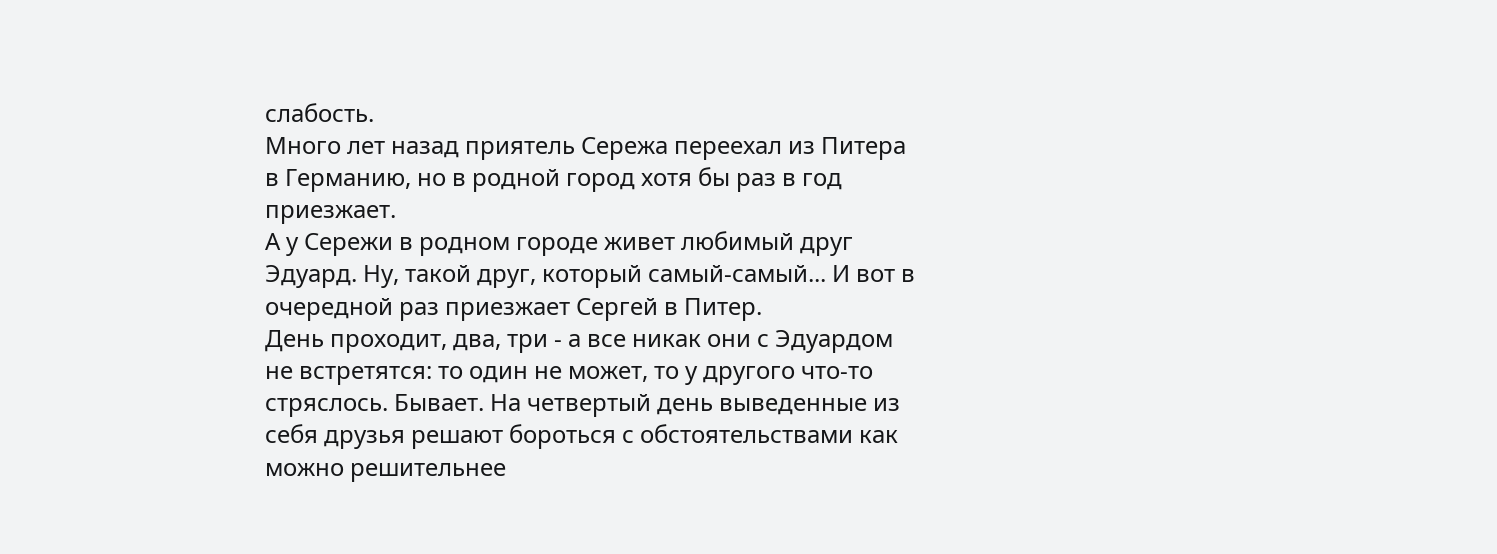слабость.
Много лет назад приятель Сережа переехал из Питера в Германию, но в родной город хотя бы раз в год приезжает.
А у Сережи в родном городе живет любимый друг Эдуард. Ну, такой друг, который самый-самый... И вот в очередной раз приезжает Сергей в Питер.
День проходит, два, три - а все никак они с Эдуардом не встретятся: то один не может, то у другого что-то стряслось. Бывает. На четвертый день выведенные из себя друзья решают бороться с обстоятельствами как можно решительнее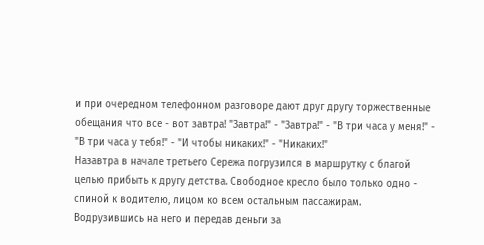и при очередном телефонном разговоре дают друг другу торжественные обещания что все - вот завтра! "Завтра!" - "Завтра!" - "В три часа у меня!" - "В три часа у тебя!" - "И чтобы никаких!" - "Никаких!"
Назавтра в начале третьего Сережа погрузился в маршрутку с благой целью прибыть к другу детства. Свободное кресло было только одно - спиной к водителю, лицом ко всем остальным пассажирам.
Водрузившись на него и передав деньги за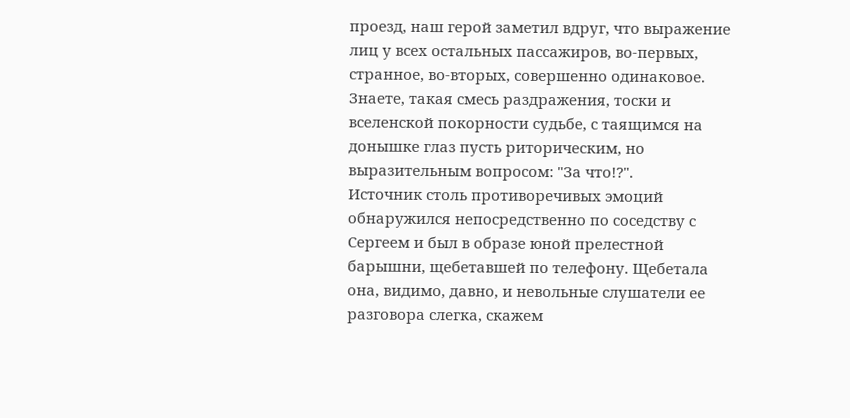проезд, наш герой заметил вдруг, что выражение лиц у всех остальных пассажиров, во-первых, странное, во-вторых, совершенно одинаковое. Знаете, такая смесь раздражения, тоски и вселенской покорности судьбе, с таящимся на донышке глаз пусть риторическим, но выразительным вопросом: "За что!?".
Источник столь противоречивых эмоций обнаружился непосредственно по соседству с Сергеем и был в образе юной прелестной барышни, щебетавшей по телефону. Щебетала она, видимо, давно, и невольные слушатели ее разговора слегка, скажем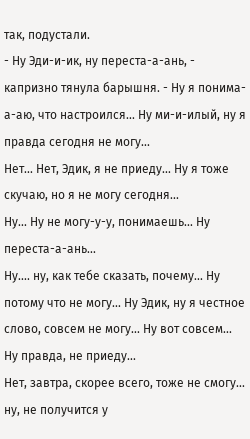так, подустали.
- Ну Эди-и-ик, ну переста-а-ань, - капризно тянула барышня. - Ну я понима-а-аю, что настроился... Ну ми-и-илый, ну я правда сегодня не могу...
Нет... Нет, Эдик, я не приеду... Ну я тоже скучаю, но я не могу сегодня...
Ну... Ну не могу-у-у, понимаешь... Ну переста-а-ань...
Ну.... ну, как тебе сказать, почему... Ну потому что не могу... Ну Эдик, ну я честное слово, совсем не могу... Ну вот совсем... Ну правда, не приеду...
Нет, завтра, скорее всего, тоже не смогу... ну, не получится у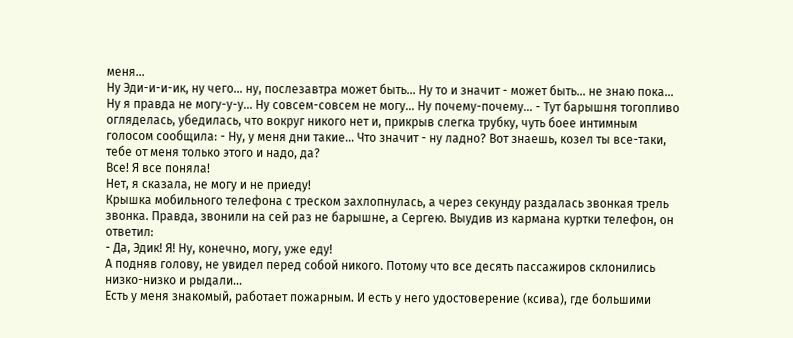меня...
Ну Эди-и-и-ик, ну чего... ну, послезавтра может быть... Ну то и значит - может быть... не знаю пока... Ну я правда не могу-у-у... Ну совсем-совсем не могу... Ну почему-почему... - Тут барышня тогопливо огляделась, убедилась, что вокруг никого нет и, прикрыв слегка трубку, чуть боее интимным голосом сообщила: - Ну, у меня дни такие... Что значит - ну ладно? Вот знаешь, козел ты все-таки, тебе от меня только этого и надо, да?
Все! Я все поняла!
Нет, я сказала, не могу и не приеду!
Крышка мобильного телефона с треском захлопнулась, а через секунду раздалась звонкая трель звонка. Правда, звонили на сей раз не барышне, а Сергею. Выудив из кармана куртки телефон, он ответил:
- Да, Эдик! Я! Ну, конечно, могу, уже еду!
А подняв голову, не увидел перед собой никого. Потому что все десять пассажиров склонились низко-низко и рыдали...
Есть у меня знакомый, работает пожарным. И есть у него удостоверение (ксива), где большими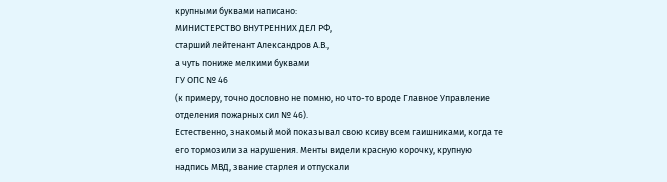крупными буквами написано:
МИНИСТЕРСТВО ВНУТРЕННИХ ДЕЛ РФ,
старший лейтенант Александров А.В.,
а чуть пониже мелкими буквами
ГУ ОПС № 46
(к примеру, точно дословно не помню, но что-то вроде Главное Управление
отделения пожарных сил № 46).
Естественно, знакомый мой показывал свою ксиву всем гаишниками, когда те
его тормозили за нарушения. Менты видели красную корочку, крупную
надпись МВД, звание старлея и отпускали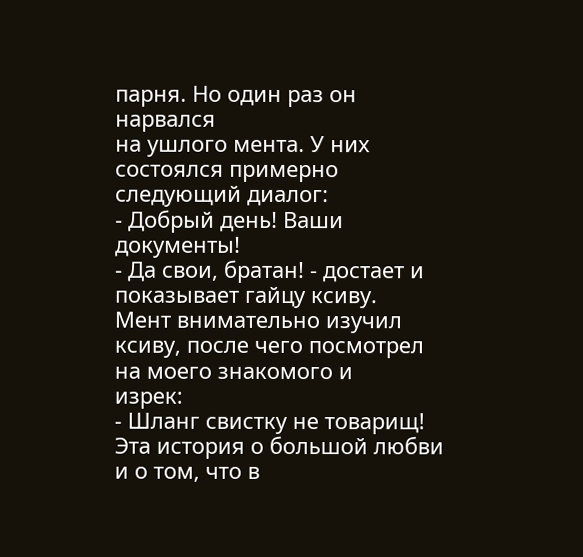парня. Но один раз он нарвался
на ушлого мента. У них состоялся примерно следующий диалог:
- Добрый день! Ваши документы!
- Да свои, братан! - достает и показывает гайцу ксиву.
Мент внимательно изучил ксиву, после чего посмотрел на моего знакомого и
изрек:
- Шланг свистку не товарищ!
Эта история о большой любви и о том, что в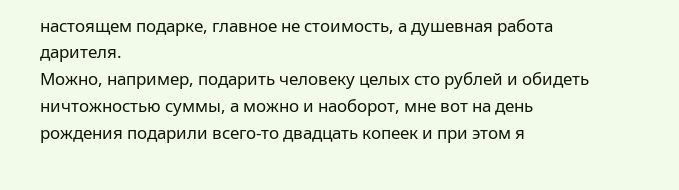настоящем подарке, главное не стоимость, а душевная работа дарителя.
Можно, например, подарить человеку целых сто рублей и обидеть ничтожностью суммы, а можно и наоборот, мне вот на день рождения подарили всего-то двадцать копеек и при этом я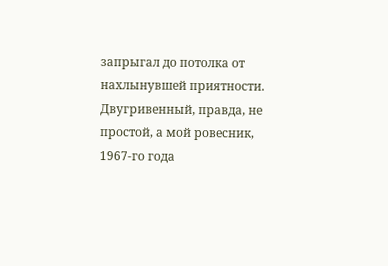запрыгал до потолка от нахлынувшей приятности. Двугривенный, правда, не простой, а мой ровесник, 1967-го года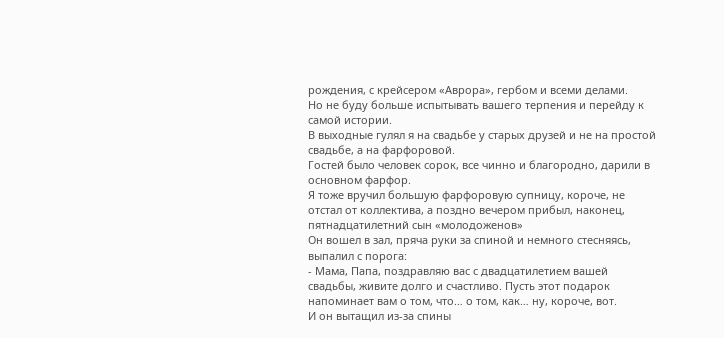рождения, с крейсером «Аврора», гербом и всеми делами.
Но не буду больше испытывать вашего терпения и перейду к самой истории.
В выходные гулял я на свадьбе у старых друзей и не на простой свадьбе, а на фарфоровой.
Гостей было человек сорок, все чинно и благородно, дарили в основном фарфор.
Я тоже вручил большую фарфоровую супницу, короче, не отстал от коллектива, а поздно вечером прибыл, наконец, пятнадцатилетний сын «молодоженов»
Он вошел в зал, пряча руки за спиной и немного стесняясь, выпалил с порога:
- Мама, Папа, поздравляю вас с двадцатилетием вашей свадьбы, живите долго и счастливо. Пусть этот подарок напоминает вам о том, что… о том, как… ну, короче, вот.
И он вытащил из-за спины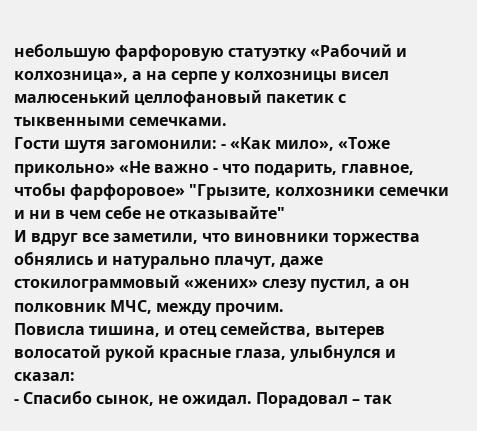небольшую фарфоровую статуэтку «Рабочий и колхозница», а на серпе у колхозницы висел малюсенький целлофановый пакетик с тыквенными семечками.
Гости шутя загомонили: - «Как мило», «Тоже прикольно» «Не важно - что подарить, главное, чтобы фарфоровое» "Грызите, колхозники семечки и ни в чем себе не отказывайте"
И вдруг все заметили, что виновники торжества обнялись и натурально плачут, даже стокилограммовый «жених» слезу пустил, а он полковник МЧС, между прочим.
Повисла тишина, и отец семейства, вытерев волосатой рукой красные глаза, улыбнулся и сказал:
- Спасибо сынок, не ожидал. Порадовал – так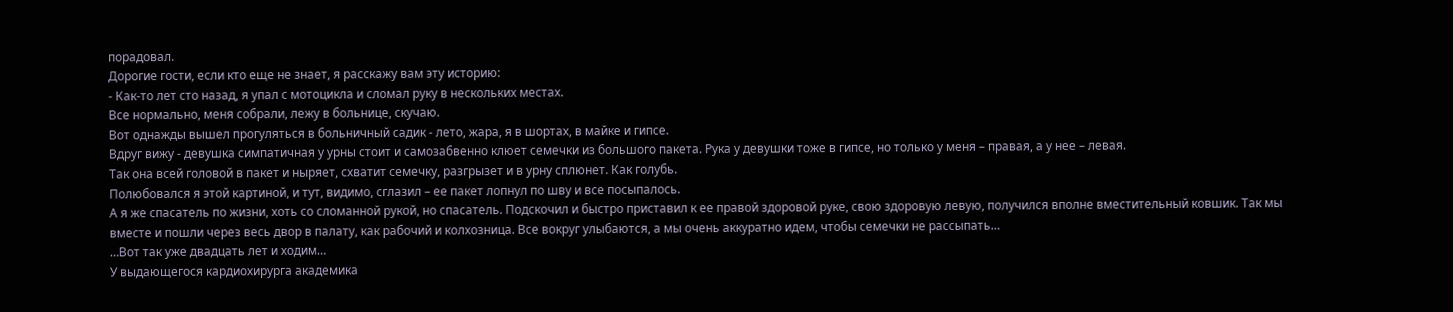порадовал.
Дорогие гости, если кто еще не знает, я расскажу вам эту историю:
- Как-то лет сто назад, я упал с мотоцикла и сломал руку в нескольких местах.
Все нормально, меня собрали, лежу в больнице, скучаю.
Вот однажды вышел прогуляться в больничный садик - лето, жара, я в шортах, в майке и гипсе.
Вдруг вижу - девушка симпатичная у урны стоит и самозабвенно клюет семечки из большого пакета. Рука у девушки тоже в гипсе, но только у меня – правая, а у нее – левая.
Так она всей головой в пакет и ныряет, схватит семечку, разгрызет и в урну сплюнет. Как голубь.
Полюбовался я этой картиной, и тут, видимо, сглазил – ее пакет лопнул по шву и все посыпалось.
А я же спасатель по жизни, хоть со сломанной рукой, но спасатель. Подскочил и быстро приставил к ее правой здоровой руке, свою здоровую левую, получился вполне вместительный ковшик. Так мы вместе и пошли через весь двор в палату, как рабочий и колхозница. Все вокруг улыбаются, а мы очень аккуратно идем, чтобы семечки не рассыпать…
…Вот так уже двадцать лет и ходим…
У выдающегося кардиохирурга академика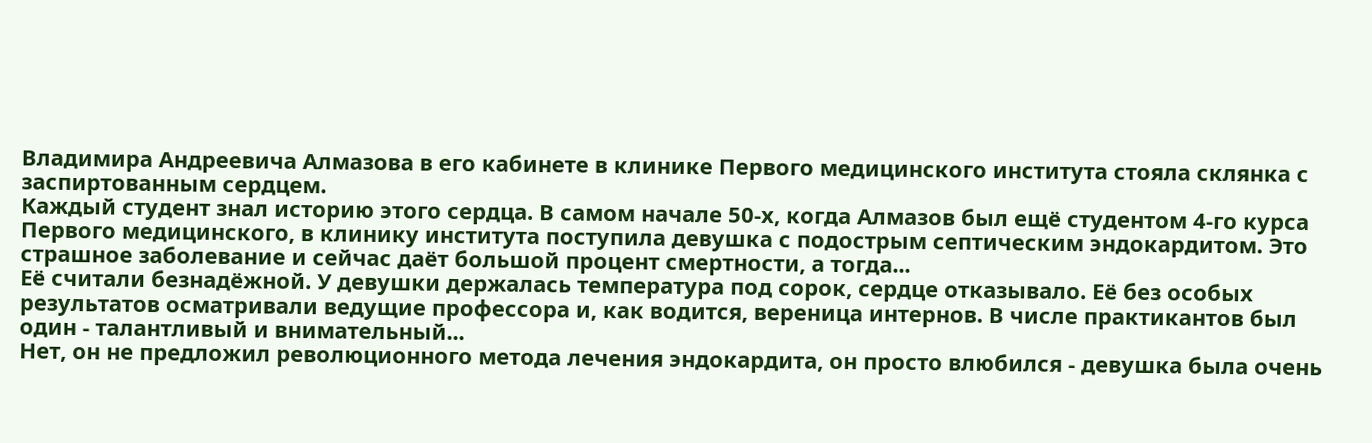Владимира Андреевича Алмазова в его кабинете в клинике Первого медицинского института стояла склянка с заспиртованным сердцем.
Каждый студент знал историю этого сердца. В самом начале 50-х, когда Алмазов был ещё студентом 4-го курса Первого медицинского, в клинику института поступила девушка с подострым септическим эндокардитом. Это страшное заболевание и сейчас даёт большой процент смертности, а тогда...
Её считали безнадёжной. У девушки держалась температура под сорок, сердце отказывало. Её без особых результатов осматривали ведущие профессора и, как водится, вереница интернов. В числе практикантов был один - талантливый и внимательный...
Нет, он не предложил революционного метода лечения эндокардита, он просто влюбился - девушка была очень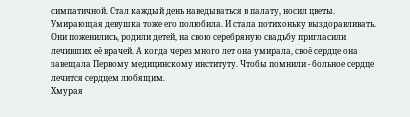симпатичной. Стал каждый день наведываться в палату, носил цветы. Умирающая девушка тоже его полюбила. И стала потихоньку выздоравливать.
Они поженились, родили детей, на свою серебряную свадьбу пригласили лечивших её врачей. А когда через много лет она умирала, своё сердце она завещала Первому медицинскому институту. Чтобы помнили - больное сердце лечится сердцем любящим.
Хмурая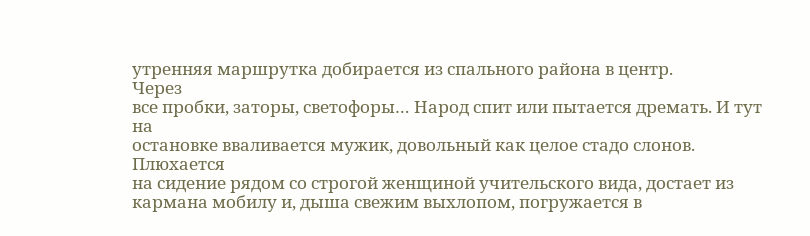утренняя маршрутка добирается из спального района в центр.
Через
все пробки, заторы, светофоры… Народ спит или пытается дремать. И тут на
остановке вваливается мужик, довольный как целое стадо слонов. Плюхается
на сидение рядом со строгой женщиной учительского вида, достает из
кармана мобилу и, дыша свежим выхлопом, погружается в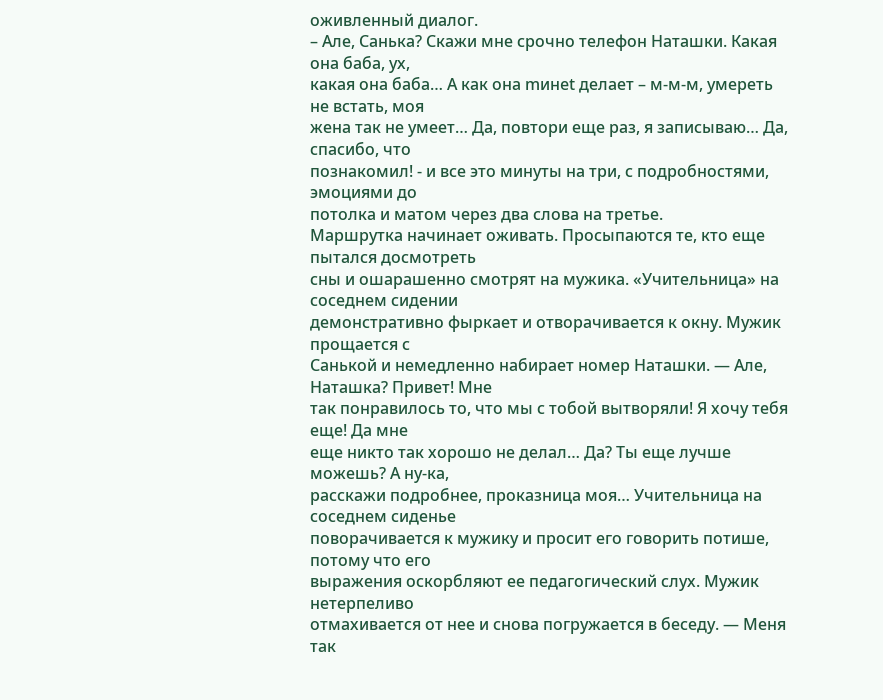оживленный диалог.
– Але, Санька? Скажи мне срочно телефон Наташки. Какая она баба, ух,
какая она баба… А как она mинet делает – м-м-м, умереть не встать, моя
жена так не умеет… Да, повтори еще раз, я записываю… Да, спасибо, что
познакомил! - и все это минуты на три, с подробностями, эмоциями до
потолка и матом через два слова на третье.
Маршрутка начинает оживать. Просыпаются те, кто еще пытался досмотреть
сны и ошарашенно смотрят на мужика. «Учительница» на соседнем сидении
демонстративно фыркает и отворачивается к окну. Мужик прощается с
Санькой и немедленно набирает номер Наташки. — Але, Наташка? Привет! Мне
так понравилось то, что мы с тобой вытворяли! Я хочу тебя еще! Да мне
еще никто так хорошо не делал… Да? Ты еще лучше можешь? А ну-ка,
расскажи подробнее, проказница моя… Учительница на соседнем сиденье
поворачивается к мужику и просит его говорить потише, потому что его
выражения оскорбляют ее педагогический слух. Мужик нетерпеливо
отмахивается от нее и снова погружается в беседу. — Меня так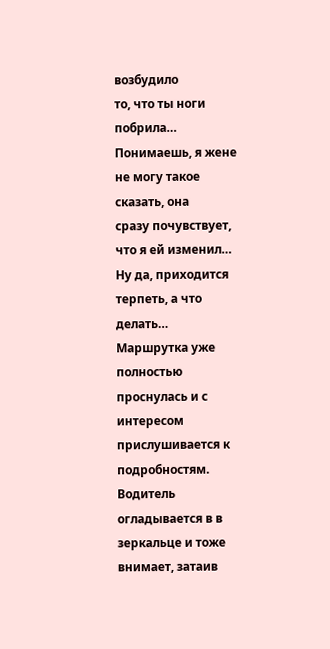возбудило
то, что ты ноги побрила… Понимаешь, я жене не могу такое сказать, она
сразу почувствует, что я ей изменил… Ну да, приходится терпеть, а что
делать…
Маршрутка уже полностью проснулась и с интересом прислушивается к
подробностям. Водитель огладывается в в зеркальце и тоже внимает, затаив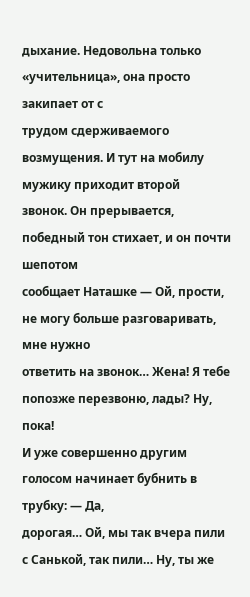дыхание. Недовольна только «учительница», она просто закипает от с
трудом сдерживаемого возмущения. И тут на мобилу мужику приходит второй
звонок. Он прерывается, победный тон стихает, и он почти шепотом
сообщает Наташке — Ой, прости, не могу больше разговаривать, мне нужно
ответить на звонок… Жена! Я тебе попозже перезвоню, лады? Ну, пока!
И уже совершенно другим голосом начинает бубнить в трубку: — Да,
дорогая… Ой, мы так вчера пили с Санькой, так пили… Ну, ты же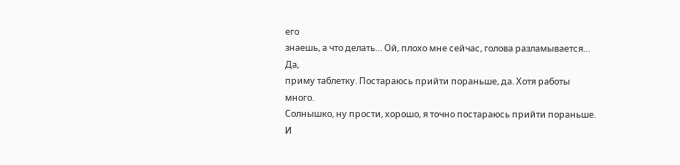его
знаешь, а что делать… Ой, плохо мне сейчас, голова разламывается… Да,
приму таблетку. Постараюсь прийти пораньше, да. Хотя работы много.
Солнышко, ну прости, хорошо, я точно постараюсь прийти пораньше.
И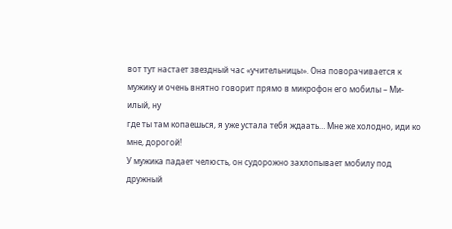вот тут настает звездный час «учительницы». Она поворачивается к
мужику и очень внятно говорит прямо в микрофон его мобилы – Ми-илый, ну
где ты там копаешься, я уже устала тебя ждаать… Мне же холодно, иди ко
мне, дорогой!
У мужика падает челюсть, он судорожно захлопывает мобилу под дружный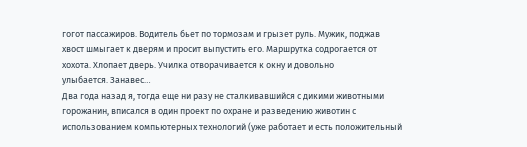гогот пассажиров. Водитель бьет по тормозам и грызет руль. Мужик, поджав
хвост шмыгает к дверям и просит выпустить его. Маршрутка содрогается от
хохота. Хлопает дверь. Училка отворачивается к окну и довольно
улыбается. Занавес…
Два года назад я, тогда еще ни разу не сталкивавшийся с дикими животными горожанин, вписался в один проект по охране и разведению животин с использованием компьютерных технологий (уже работает и есть положительный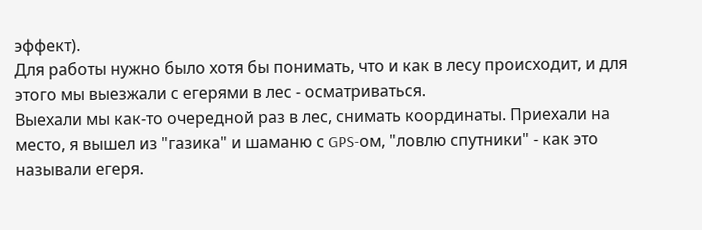эффект).
Для работы нужно было хотя бы понимать, что и как в лесу происходит, и для этого мы выезжали с егерями в лес - осматриваться.
Выехали мы как-то очередной раз в лес, снимать координаты. Приехали на место, я вышел из "газика" и шаманю с GPS-ом, "ловлю спутники" - как это называли егеря.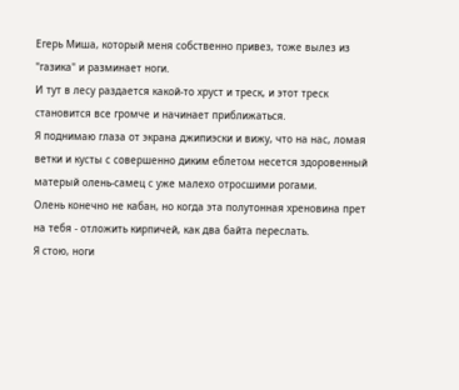Егерь Миша, который меня собственно привез, тоже вылез из "газика" и разминает ноги.
И тут в лесу раздается какой-то хруст и треск, и этот треск становится все громче и начинает приближаться.
Я поднимаю глаза от экрана джипиэски и вижу, что на нас, ломая ветки и кусты с совершенно диким еблетом несется здоровенный матерый олень-самец с уже малехо отросшими рогами.
Олень конечно не кабан, но когда эта полутонная хреновина прет на тебя - отложить кирпичей, как два байта переслать.
Я стою, ноги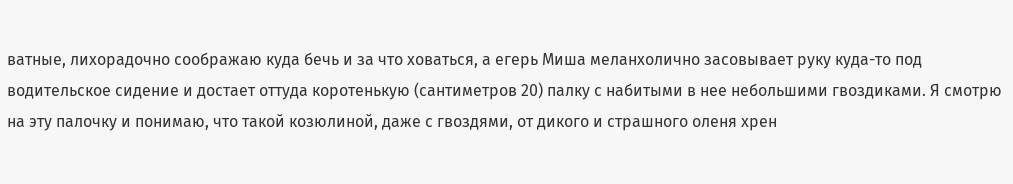ватные, лихорадочно соображаю куда бечь и за что ховаться, а егерь Миша меланхолично засовывает руку куда-то под водительское сидение и достает оттуда коротенькую (сантиметров 20) палку с набитыми в нее небольшими гвоздиками. Я смотрю на эту палочку и понимаю, что такой козюлиной, даже с гвоздями, от дикого и страшного оленя хpeн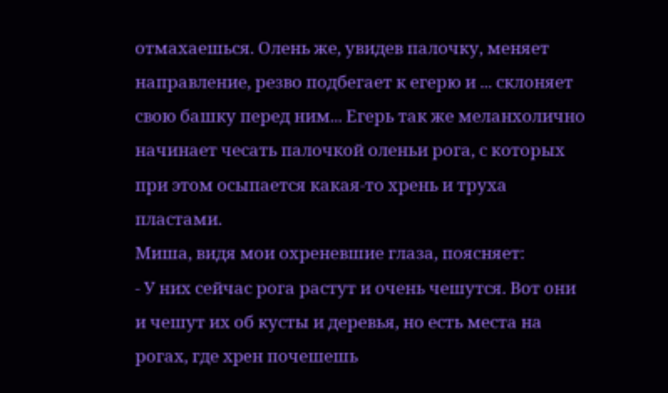отмахаешься. Олень же, увидев палочку, меняет направление, резво подбегает к егерю и ... склоняет свою башку перед ним... Егерь так же меланхолично начинает чесать палочкой оленьи рога, с которых при этом осыпается какая-то хрень и труха пластами.
Миша, видя мои охреневшие глаза, поясняет:
- У них сейчас рога растут и очень чешутся. Вот они и чешут их об кусты и деревья, но есть места на рогах, где хpeн почешешь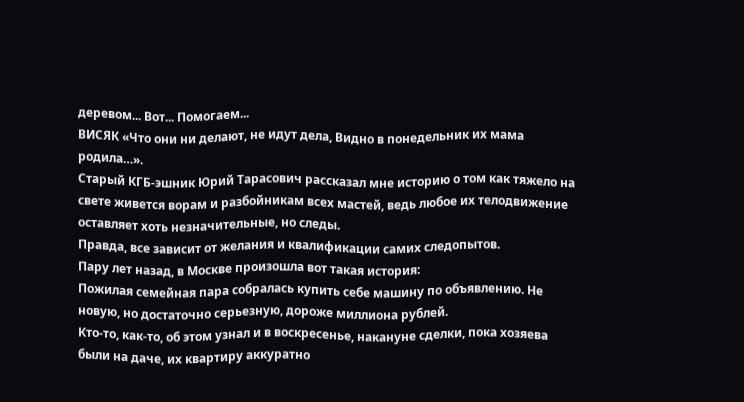деревом... Вот... Помогаем...
ВИСЯК «Что они ни делают, не идут дела, Видно в понедельник их мама родила…».
Старый КГБ-эшник Юрий Тарасович рассказал мне историю о том как тяжело на свете живется ворам и разбойникам всех мастей, ведь любое их телодвижение оставляет хоть незначительные, но следы.
Правда, все зависит от желания и квалификации самих следопытов.
Пару лет назад, в Москве произошла вот такая история:
Пожилая семейная пара собралась купить себе машину по объявлению. Не новую, но достаточно серьезную, дороже миллиона рублей.
Кто-то, как-то, об этом узнал и в воскресенье, накануне сделки, пока хозяева были на даче, их квартиру аккуратно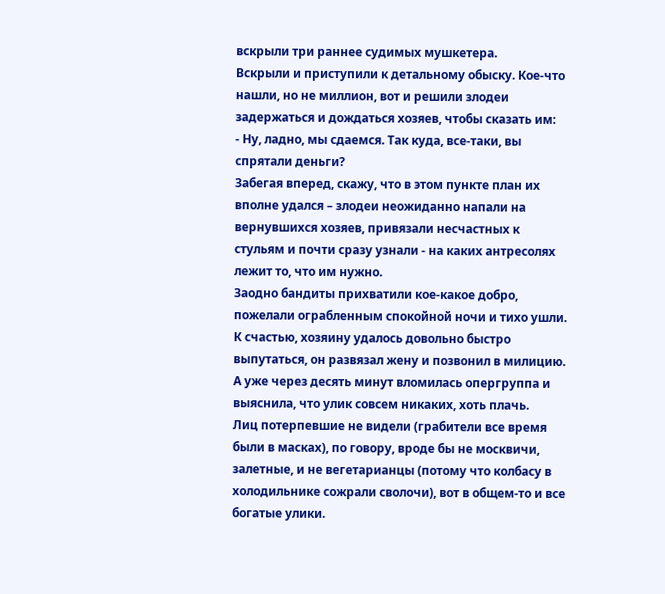вскрыли три раннее судимых мушкетера.
Вскрыли и приступили к детальному обыску. Кое-что нашли, но не миллион, вот и решили злодеи задержаться и дождаться хозяев, чтобы сказать им:
- Ну, ладно, мы сдаемся. Так куда, все-таки, вы спрятали деньги?
Забегая вперед, скажу, что в этом пункте план их вполне удался – злодеи неожиданно напали на вернувшихся хозяев, привязали несчастных к стульям и почти сразу узнали - на каких антресолях лежит то, что им нужно.
Заодно бандиты прихватили кое-какое добро, пожелали ограбленным спокойной ночи и тихо ушли.
К счастью, хозяину удалось довольно быстро выпутаться, он развязал жену и позвонил в милицию.
А уже через десять минут вломилась опергруппа и выяснила, что улик совсем никаких, хоть плачь.
Лиц потерпевшие не видели (грабители все время были в масках), по говору, вроде бы не москвичи, залетные, и не вегетарианцы (потому что колбасу в холодильнике сожрали сволочи), вот в общем-то и все богатые улики.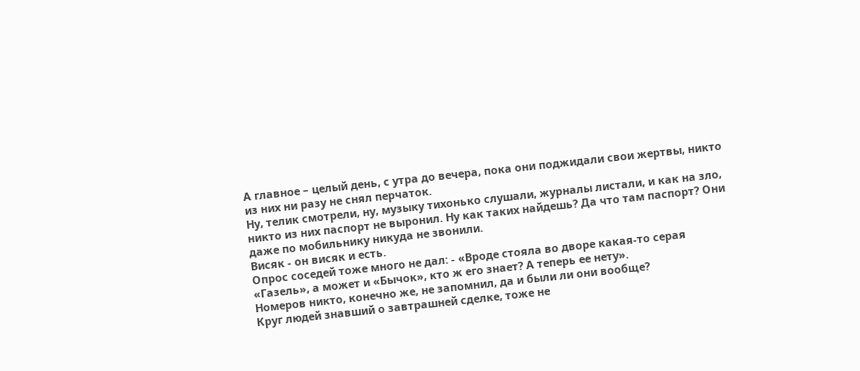А главное – целый день, с утра до вечера, пока они поджидали свои жертвы, никто из них ни разу не снял перчаток.
Ну, телик смотрели, ну, музыку тихонько слушали, журналы листали, и как на зло, никто из них паспорт не выронил. Ну как таких найдешь? Да что там паспорт? Они даже по мобильнику никуда не звонили.
Висяк - он висяк и есть.
Опрос соседей тоже много не дал: - «Вроде стояла во дворе какая-то серая «Газель», а может и «Бычок», кто ж его знает? А теперь ее нету».
Номеров никто, конечно же, не запомнил, да и были ли они вообще?
Круг людей знавший о завтрашней сделке, тоже не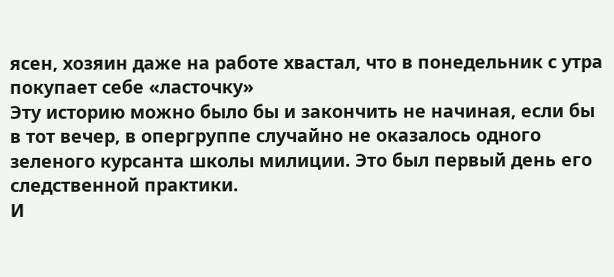ясен, хозяин даже на работе хвастал, что в понедельник с утра покупает себе «ласточку»
Эту историю можно было бы и закончить не начиная, если бы в тот вечер, в опергруппе случайно не оказалось одного зеленого курсанта школы милиции. Это был первый день его следственной практики.
И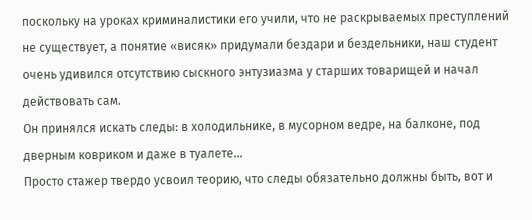поскольку на уроках криминалистики его учили, что не раскрываемых преступлений не существует, а понятие «висяк» придумали бездари и бездельники, наш студент очень удивился отсутствию сыскного энтузиазма у старших товарищей и начал действовать сам.
Он принялся искать следы: в холодильнике, в мусорном ведре, на балконе, под дверным ковриком и даже в туалете…
Просто стажер твердо усвоил теорию, что следы обязательно должны быть, вот и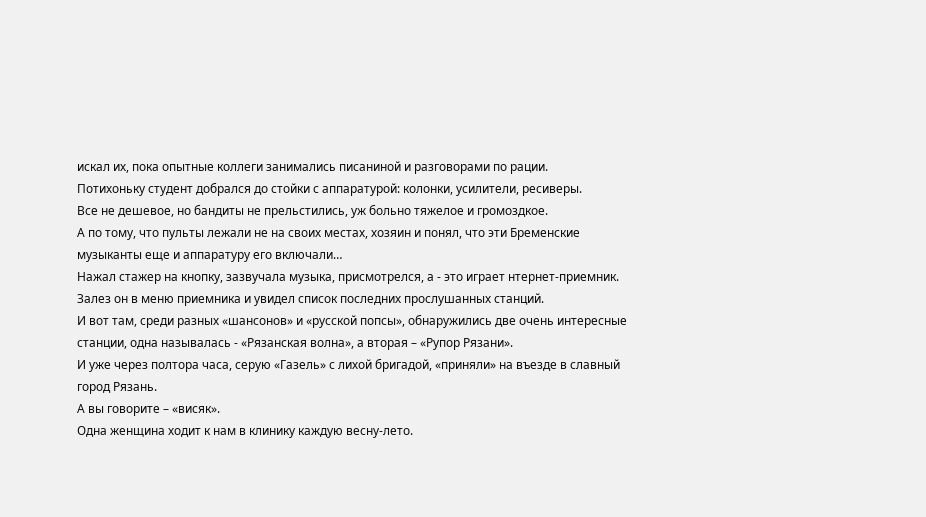искал их, пока опытные коллеги занимались писаниной и разговорами по рации.
Потихоньку студент добрался до стойки с аппаратурой: колонки, усилители, ресиверы.
Все не дешевое, но бандиты не прельстились, уж больно тяжелое и громоздкое.
А по тому, что пульты лежали не на своих местах, хозяин и понял, что эти Бременские музыканты еще и аппаратуру его включали…
Нажал стажер на кнопку, зазвучала музыка, присмотрелся, а - это играет нтернет-приемник.
Залез он в меню приемника и увидел список последних прослушанных станций.
И вот там, среди разных «шансонов» и «русской попсы», обнаружились две очень интересные станции, одна называлась - «Рязанская волна», а вторая – «Рупор Рязани».
И уже через полтора часа, серую «Газель» с лихой бригадой, «приняли» на въезде в славный город Рязань.
А вы говорите – «висяк».
Одна женщина ходит к нам в клинику каждую весну-лето.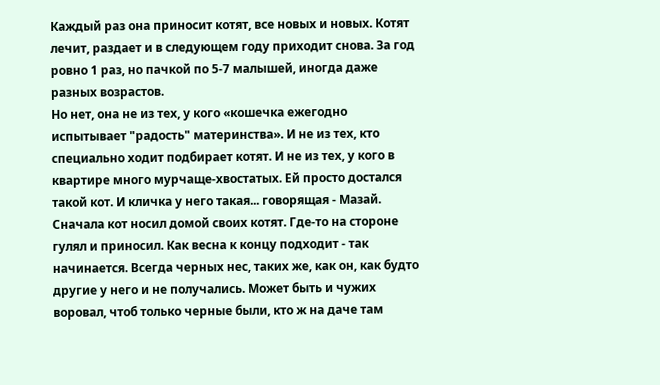Каждый раз она приносит котят, все новых и новых. Котят лечит, раздает и в следующем году приходит снова. За год ровно 1 раз, но пачкой по 5-7 малышей, иногда даже разных возрастов.
Но нет, она не из тех, у кого «кошечка ежегодно испытывает "радость" материнства». И не из тех, кто специально ходит подбирает котят. И не из тех, у кого в квартире много мурчаще-хвостатых. Ей просто достался такой кот. И кличка у него такая... говорящая - Мазай.
Сначала кот носил домой своих котят. Где-то на стороне гулял и приносил. Как весна к концу подходит - так начинается. Всегда черных нес, таких же, как он, как будто другие у него и не получались. Может быть и чужих воровал, чтоб только черные были, кто ж на даче там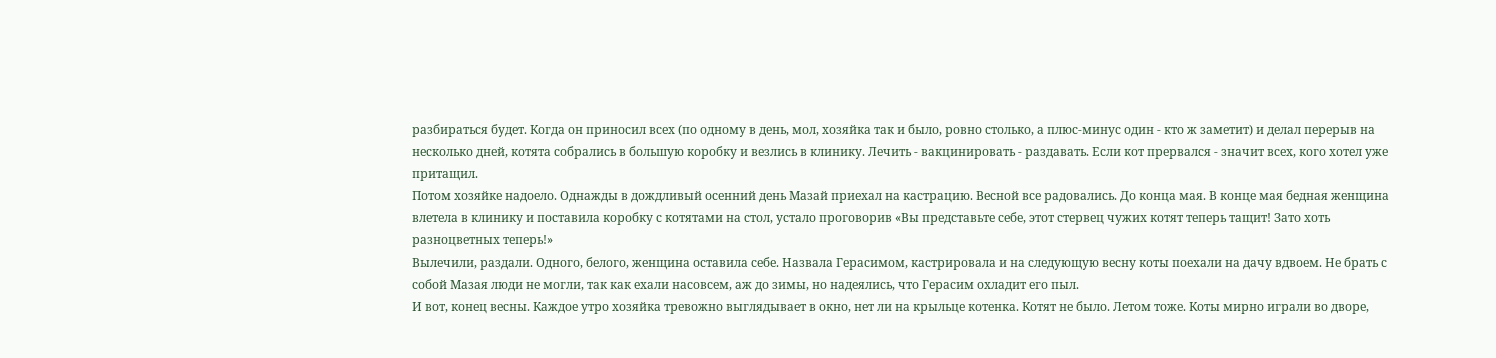разбираться будет. Когда он приносил всех (по одному в день, мол, хозяйка так и было, ровно столько, а плюс-минус один - кто ж заметит) и делал перерыв на несколько дней, котята собрались в большую коробку и везлись в клинику. Лечить - вакцинировать - раздавать. Если кот прервался - значит всех, кого хотел уже притащил.
Потом хозяйке надоело. Однажды в дождливый осенний день Мазай приехал на кастрацию. Весной все радовались. До конца мая. В конце мая бедная женщина влетела в клинику и поставила коробку с котятами на стол, устало проговорив «Вы представьте себе, этот стервец чужих котят теперь тащит! Зато хоть разноцветных теперь!»
Вылечили, раздали. Одного, белого, женщина оставила себе. Назвала Герасимом, кастрировала и на следующую весну коты поехали на дачу вдвоем. Не брать с собой Мазая люди не могли, так как ехали насовсем, аж до зимы, но надеялись, что Герасим охладит его пыл.
И вот, конец весны. Каждое утро хозяйка тревожно выглядывает в окно, нет ли на крыльце котенка. Котят не было. Летом тоже. Коты мирно играли во дворе,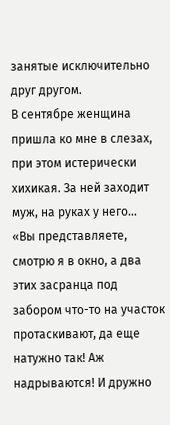занятые исключительно друг другом.
В сентябре женщина пришла ко мне в слезах, при этом истерически хихикая. За ней заходит муж, на руках у него...
«Вы представляете, смотрю я в окно, а два этих засранца под забором что-то на участок протаскивают, да еще натужно так! Аж надрываются! И дружно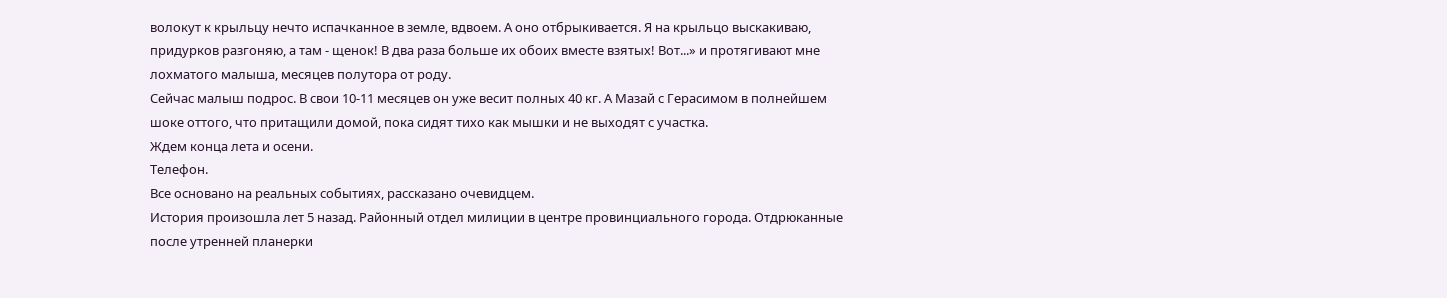волокут к крыльцу нечто испачканное в земле, вдвоем. А оно отбрыкивается. Я на крыльцо выскакиваю, придурков разгоняю, а там - щенок! В два раза больше их обоих вместе взятых! Вот...» и протягивают мне лохматого малыша, месяцев полутора от роду.
Сейчас малыш подрос. В свои 10-11 месяцев он уже весит полных 40 кг. А Мазай с Герасимом в полнейшем шоке оттого, что притащили домой, пока сидят тихо как мышки и не выходят с участка.
Ждем конца лета и осени.
Телефон.
Все основано на реальных событиях, рассказано очевидцем.
История произошла лет 5 назад. Районный отдел милиции в центре провинциального города. Отдрюканные после утренней планерки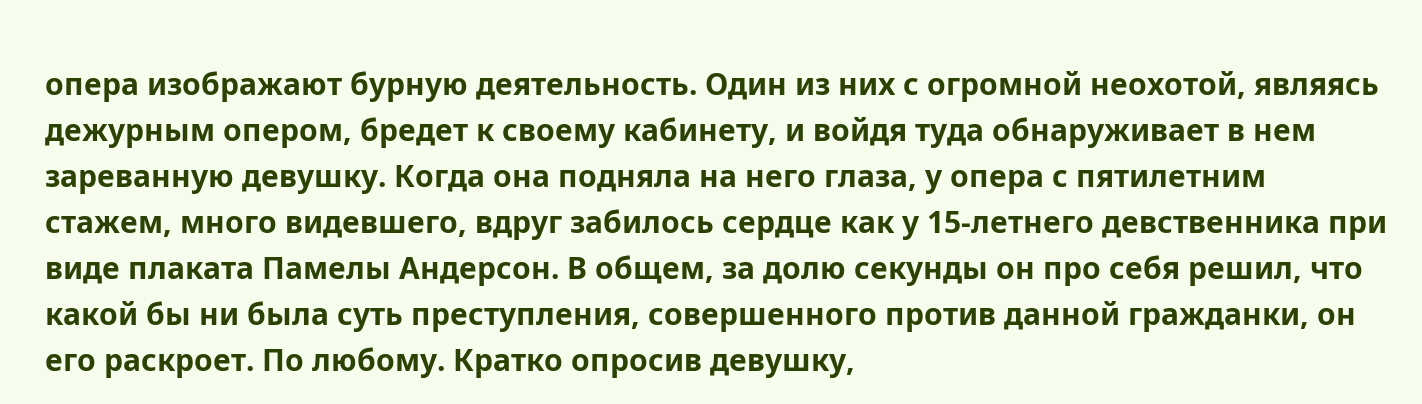опера изображают бурную деятельность. Один из них с огромной неохотой, являясь дежурным опером, бредет к своему кабинету, и войдя туда обнаруживает в нем зареванную девушку. Когда она подняла на него глаза, у опера с пятилетним стажем, много видевшего, вдруг забилось сердце как у 15-летнего девственника при виде плаката Памелы Андерсон. В общем, за долю секунды он про себя решил, что какой бы ни была суть преступления, совершенного против данной гражданки, он его раскроет. По любому. Кратко опросив девушку,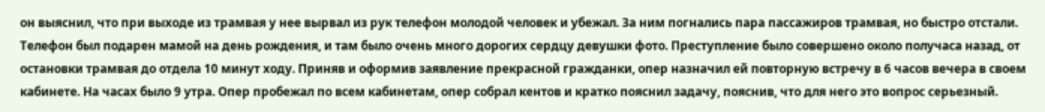он выяснил, что при выходе из трамвая у нее вырвал из рук телефон молодой человек и убежал. За ним погнались пара пассажиров трамвая, но быстро отстали. Телефон был подарен мамой на день рождения, и там было очень много дорогих сердцу девушки фото. Преступление было совершено около получаса назад, от остановки трамвая до отдела 10 минут ходу. Приняв и оформив заявление прекрасной гражданки, опер назначил ей повторную встречу в 6 часов вечера в своем кабинете. На часах было 9 утра. Опер пробежал по всем кабинетам, опер собрал кентов и кратко пояснил задачу, пояснив, что для него это вопрос серьезный.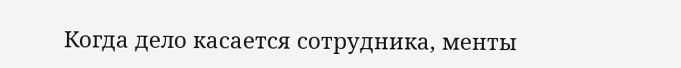Когда дело касается сотрудника, менты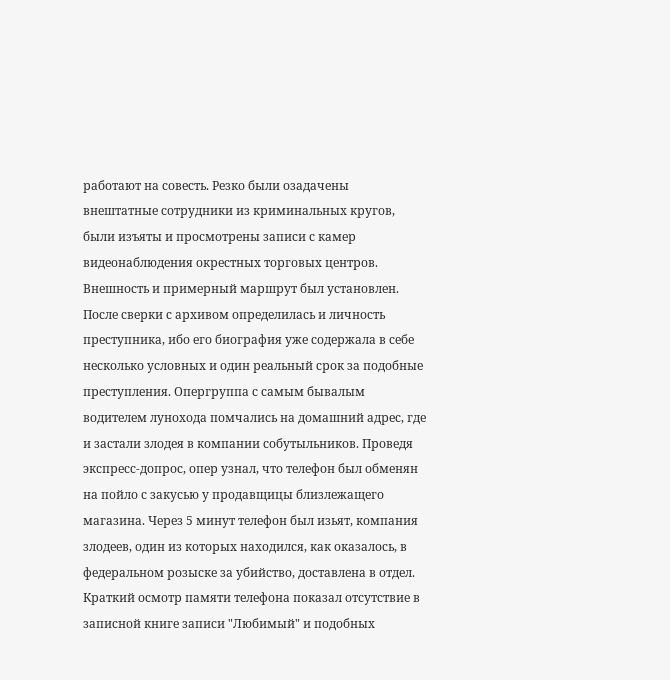работают на совесть. Резко были озадачены внештатные сотрудники из криминальных кругов, были изъяты и просмотрены записи с камер видеонаблюдения окрестных торговых центров. Внешность и примерный маршрут был установлен. После сверки с архивом определилась и личность преступника, ибо его биография уже содержала в себе несколько условных и один реальный срок за подобные преступления. Опергруппа с самым бывалым водителем лунохода помчались на домашний адрес, где и застали злодея в компании собутыльников. Проведя экспресс-допрос, опер узнал, что телефон был обменян на пойло с закусью у продавщицы близлежащего магазина. Через 5 минут телефон был изьят, компания злодеев, один из которых находился, как оказалось, в федеральном розыске за убийство, доставлена в отдел. Краткий осмотр памяти телефона показал отсутствие в записной книге записи "Любимый" и подобных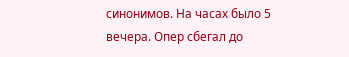синонимов. На часах было 5 вечера. Опер сбегал до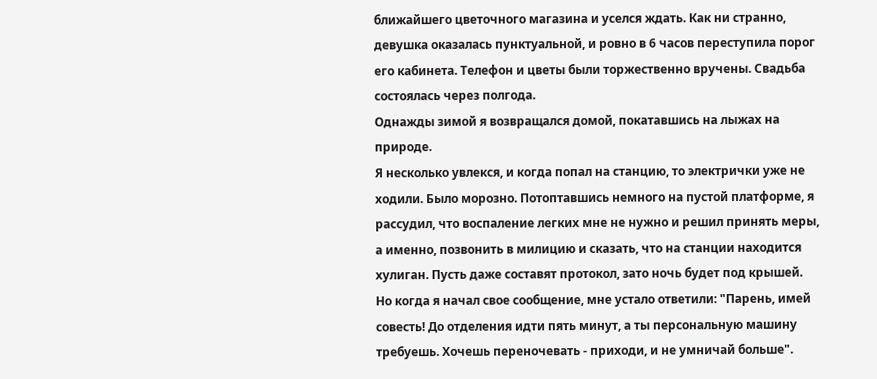ближайшего цветочного магазина и уселся ждать. Как ни странно, девушка оказалась пунктуальной, и ровно в 6 часов переступила порог его кабинета. Телефон и цветы были торжественно вручены. Свадьба состоялась через полгода.
Однажды зимой я возвращался домой, покатавшись на лыжах на природе.
Я несколько увлекся, и когда попал на станцию, то электрички уже не ходили. Было морозно. Потоптавшись немного на пустой платформе, я рассудил, что воспаление легких мне не нужно и решил принять меры, а именно, позвонить в милицию и сказать, что на станции находится хулиган. Пусть даже составят протокол, зато ночь будет под крышей. Но когда я начал свое сообщение, мне устало ответили: "Парень, имей совесть! До отделения идти пять минут, а ты персональную машину требуешь. Хочешь переночевать - приходи, и не умничай больше".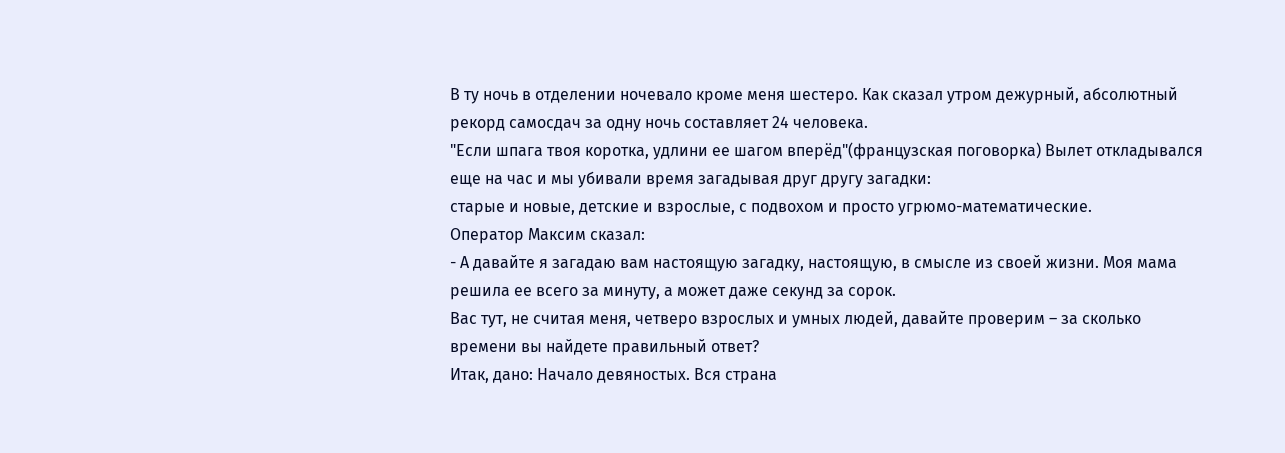В ту ночь в отделении ночевало кроме меня шестеро. Как сказал утром дежурный, абсолютный рекорд самосдач за одну ночь составляет 24 человека.
"Если шпага твоя коротка, удлини ее шагом вперёд"(французская поговорка) Вылет откладывался еще на час и мы убивали время загадывая друг другу загадки:
старые и новые, детские и взрослые, с подвохом и просто угрюмо-математические.
Оператор Максим сказал:
- А давайте я загадаю вам настоящую загадку, настоящую, в смысле из своей жизни. Моя мама решила ее всего за минуту, а может даже секунд за сорок.
Вас тут, не считая меня, четверо взрослых и умных людей, давайте проверим – за сколько времени вы найдете правильный ответ?
Итак, дано: Начало девяностых. Вся страна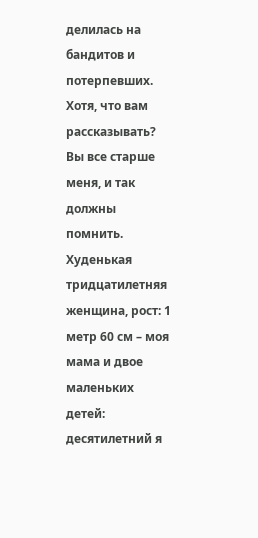делилась на бандитов и потерпевших. Хотя, что вам рассказывать? Вы все старше меня, и так должны помнить.
Худенькая тридцатилетняя женщина, рост: 1 метр 60 см – моя мама и двое маленьких детей: десятилетний я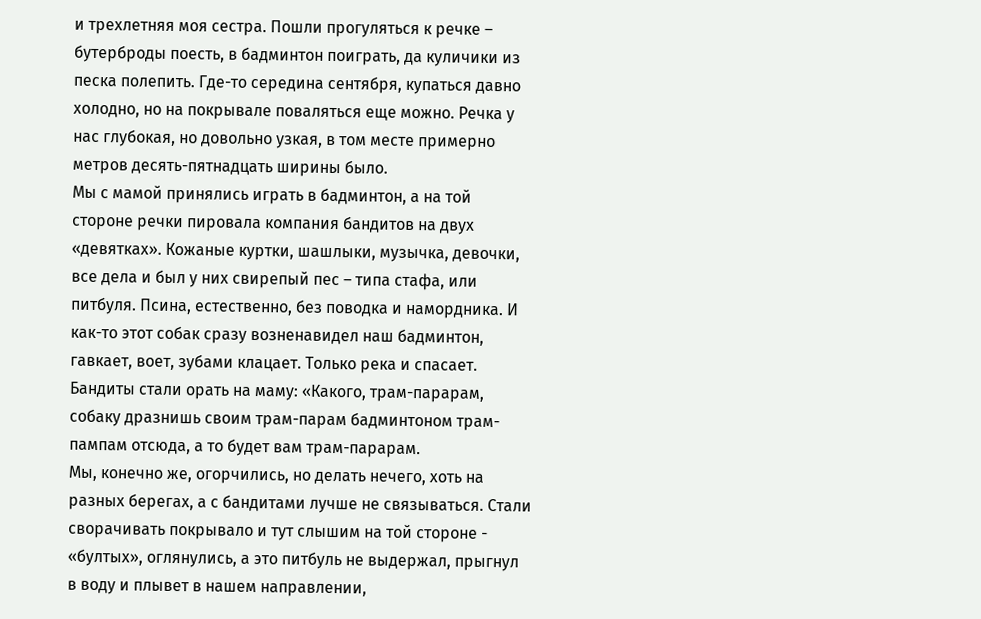и трехлетняя моя сестра. Пошли прогуляться к речке – бутерброды поесть, в бадминтон поиграть, да куличики из песка полепить. Где-то середина сентября, купаться давно холодно, но на покрывале поваляться еще можно. Речка у нас глубокая, но довольно узкая, в том месте примерно метров десять-пятнадцать ширины было.
Мы с мамой принялись играть в бадминтон, а на той стороне речки пировала компания бандитов на двух «девятках». Кожаные куртки, шашлыки, музычка, девочки, все дела и был у них свирепый пес – типа стафа, или питбуля. Псина, естественно, без поводка и намордника. И как-то этот собак сразу возненавидел наш бадминтон, гавкает, воет, зубами клацает. Только река и спасает.
Бандиты стали орать на маму: «Какого, трам-парарам, собаку дразнишь своим трам-парам бадминтоном трам-пампам отсюда, а то будет вам трам-парарам.
Мы, конечно же, огорчились, но делать нечего, хоть на разных берегах, а с бандитами лучше не связываться. Стали сворачивать покрывало и тут слышим на той стороне - «бултых», оглянулись, а это питбуль не выдержал, прыгнул в воду и плывет в нашем направлении,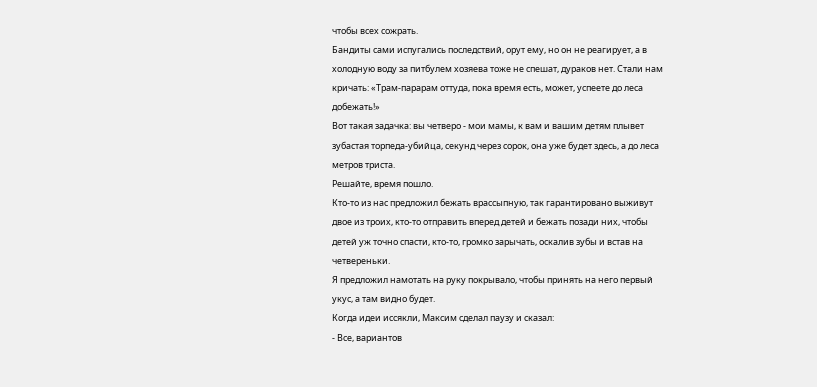чтобы всех сожрать.
Бандиты сами испугались последствий, орут ему, но он не реагирует, а в холодную воду за питбулем хозяева тоже не спешат, дураков нет. Стали нам кричать: «Трам-парарам оттуда, пока время есть, может, успеете до леса добежать!»
Вот такая задачка: вы четверо - мои мамы, к вам и вашим детям плывет зубастая торпеда-убийца, секунд через сорок, она уже будет здесь, а до леса метров триста.
Решайте, время пошло.
Кто-то из нас предложил бежать врассыпную, так гарантировано выживут двое из троих, кто-то отправить вперед детей и бежать позади них, чтобы детей уж точно спасти, кто-то, громко зарычать, оскалив зубы и встав на четвереньки.
Я предложил намотать на руку покрывало, чтобы принять на него первый укус, а там видно будет.
Когда идеи иссякли, Максим сделал паузу и сказал:
- Все, вариантов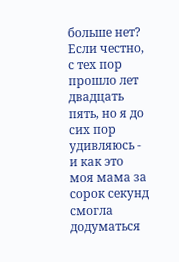больше нет? Если честно, с тех пор прошло лет двадцать пять, но я до сих пор удивляюсь - и как это моя мама за сорок секунд смогла додуматься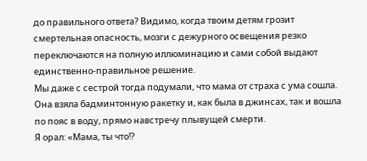до правильного ответа? Видимо, когда твоим детям грозит смертельная опасность, мозги с дежурного освещения резко переключаются на полную иллюминацию и сами собой выдают единственно-правильное решение.
Мы даже с сестрой тогда подумали, что мама от страха с ума сошла. Она взяла бадминтонную ракетку и, как была в джинсах, так и вошла по пояс в воду, прямо навстречу плывущей смерти.
Я орал: «Мама, ты что!?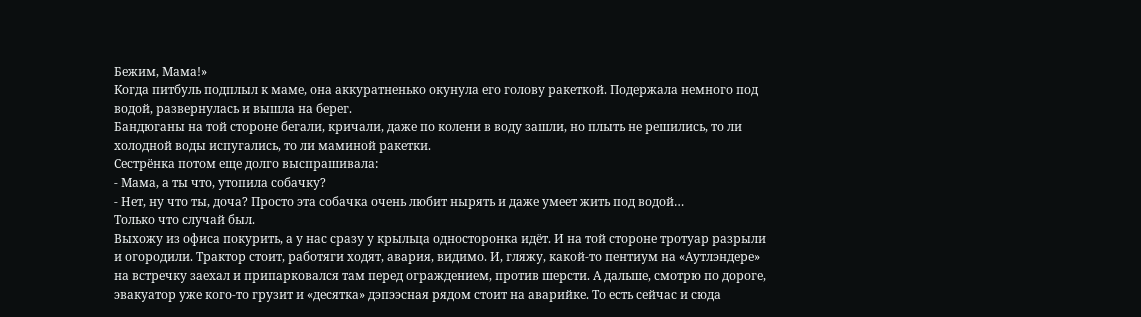Бежим, Мама!»
Когда питбуль подплыл к маме, она аккуратненько окунула его голову ракеткой. Подержала немного под водой, развернулась и вышла на берег.
Бандюганы на той стороне бегали, кричали, даже по колени в воду зашли, но плыть не решились, то ли холодной воды испугались, то ли маминой ракетки.
Сестрёнка потом еще долго выспрашивала:
- Мама, а ты что, утопила собачку?
- Нет, ну что ты, доча? Просто эта собачка очень любит нырять и даже умеет жить под водой…
Только что случай был.
Выхожу из офиса покурить, а у нас сразу у крыльца односторонка идёт. И на той стороне тротуар разрыли и огородили. Трактор стоит, работяги ходят, авария, видимо. И, гляжу, какой-то пентиум на «Аутлэндере» на встречку заехал и припарковался там перед ограждением, против шерсти. А дальше, смотрю по дороге, эвакуатор уже кого-то грузит и «десятка» дэпээсная рядом стоит на аварийке. То есть сейчас и сюда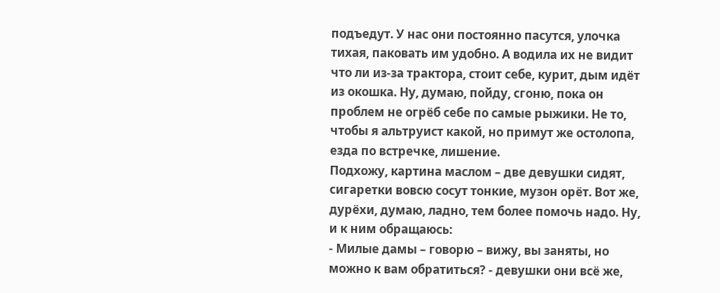подъедут. У нас они постоянно пасутся, улочка тихая, паковать им удобно. А водила их не видит что ли из-за трактора, стоит себе, курит, дым идёт из окошка. Ну, думаю, пойду, сгоню, пока он проблем не огрёб себе по самые рыжики. Не то, чтобы я альтруист какой, но примут же остолопа, езда по встречке, лишение.
Подхожу, картина маслом – две девушки сидят, сигаретки вовсю сосут тонкие, музон орёт. Вот же, дурёхи, думаю, ладно, тем более помочь надо. Ну, и к ним обращаюсь:
- Милые дамы – говорю – вижу, вы заняты, но можно к вам обратиться? - девушки они всё же,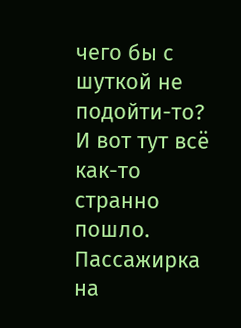чего бы с шуткой не подойти-то?
И вот тут всё как-то странно пошло. Пассажирка на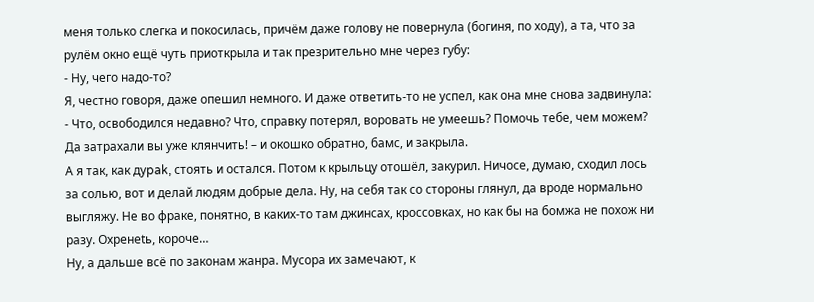меня только слегка и покосилась, причём даже голову не повернула (богиня, по ходу), а та, что за рулём окно ещё чуть приоткрыла и так презрительно мне через губу:
- Ну, чего надо-то?
Я, честно говоря, даже опешил немного. И даже ответить-то не успел, как она мне снова задвинула:
- Что, освободился недавно? Что, справку потерял, воровать не умеешь? Помочь тебе, чем можем? Да затрахали вы уже клянчить! – и окошко обратно, бамс, и закрыла.
А я так, как дуpak, стоять и остался. Потом к крыльцу отошёл, закурил. Ничосе, думаю, сходил лось за солью, вот и делай людям добрые дела. Ну, на себя так со стороны глянул, да вроде нормально выгляжу. Не во фраке, понятно, в каких-то там джинсах, кроссовках, но как бы на бомжа не похож ни разу. Oхpeнetь, короче…
Ну, а дальше всё по законам жанра. Мусора их замечают, к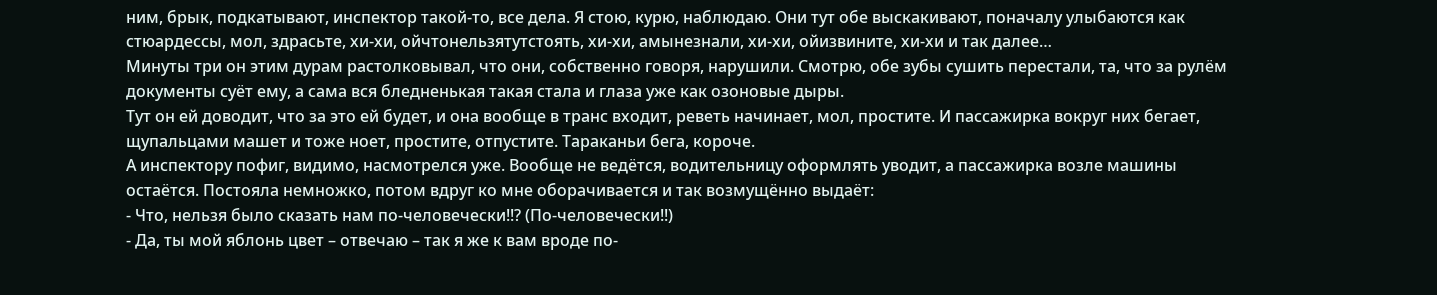ним, брык, подкатывают, инспектор такой-то, все дела. Я стою, курю, наблюдаю. Они тут обе выскакивают, поначалу улыбаются как стюардессы, мол, здрасьте, хи-хи, ойчтонельзятутстоять, хи-хи, амынезнали, хи-хи, ойизвините, хи-хи и так далее…
Минуты три он этим дурам растолковывал, что они, собственно говоря, нарушили. Смотрю, обе зубы сушить перестали, та, что за рулём документы суёт ему, а сама вся бледненькая такая стала и глаза уже как озоновые дыры.
Тут он ей доводит, что за это ей будет, и она вообще в транс входит, реветь начинает, мол, простите. И пассажирка вокруг них бегает, щупальцами машет и тоже ноет, простите, отпустите. Тараканьи бега, короче.
А инспектору пофиг, видимо, насмотрелся уже. Вообще не ведётся, водительницу оформлять уводит, а пассажирка возле машины остаётся. Постояла немножко, потом вдруг ко мне оборачивается и так возмущённо выдаёт:
- Что, нельзя было сказать нам по-человечески!!? (По-человечески!!)
- Да, ты мой яблонь цвет – отвечаю – так я же к вам вроде по-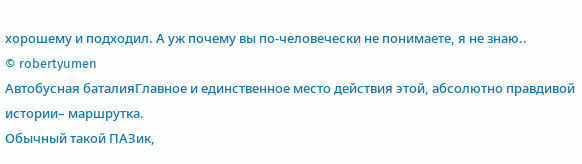хорошему и подходил. А уж почему вы по-человечески не понимаете, я не знаю..
© robertyumen
Автобусная баталияГлавное и единственное место действия этой, абсолютно правдивой истории– маршрутка.
Обычный такой ПАЗик,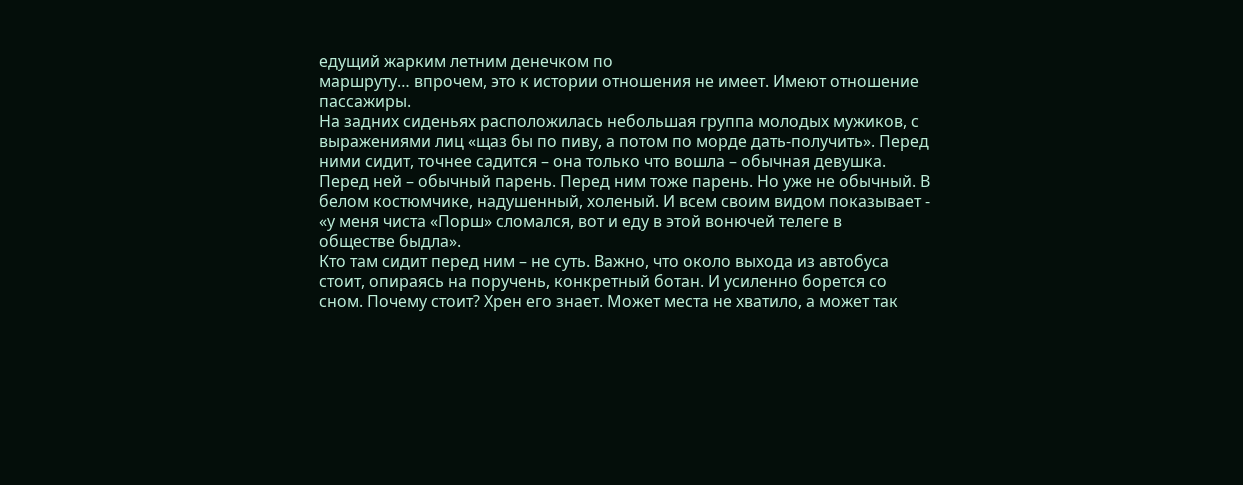едущий жарким летним денечком по
маршруту… впрочем, это к истории отношения не имеет. Имеют отношение
пассажиры.
На задних сиденьях расположилась небольшая группа молодых мужиков, с
выражениями лиц «щаз бы по пиву, а потом по морде дать-получить». Перед
ними сидит, точнее садится – она только что вошла – обычная девушка.
Перед ней – обычный парень. Перед ним тоже парень. Но уже не обычный. В
белом костюмчике, надушенный, холеный. И всем своим видом показывает -
«у меня чиста «Порш» сломался, вот и еду в этой вонючей телеге в
обществе быдла».
Кто там сидит перед ним – не суть. Важно, что около выхода из автобуса
стоит, опираясь на поручень, конкретный ботан. И усиленно борется со
сном. Почему стоит? Хpeн его знает. Может места не хватило, а может так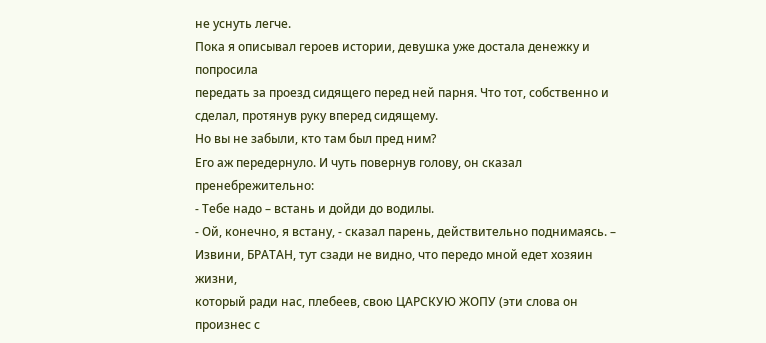не уснуть легче.
Пока я описывал героев истории, девушка уже достала денежку и попросила
передать за проезд сидящего перед ней парня. Что тот, собственно и
сделал, протянув руку вперед сидящему.
Но вы не забыли, кто там был пред ним?
Его аж передернуло. И чуть повернув голову, он сказал пренебрежительно:
- Тебе надо – встань и дойди до водилы.
- Ой, конечно, я встану, - сказал парень, действительно поднимаясь. –
Извини, БРАТАН, тут сзади не видно, что передо мной едет хозяин жизни,
который ради нас, плебеев, свою ЦАРСКУЮ ЖОПУ (эти слова он произнес с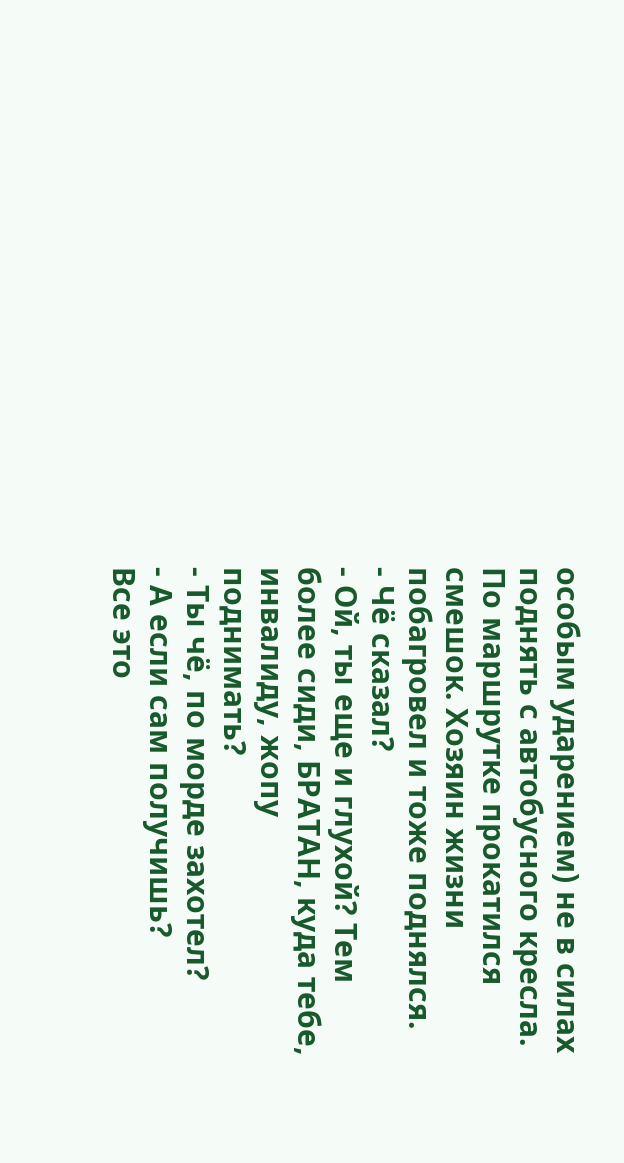особым ударением) не в силах поднять с автобусного кресла.
По маршрутке прокатился смешок. Хозяин жизни побагровел и тоже поднялся.
- Чё сказал?
- Ой, ты еще и глухой? Тем более сиди, БРАТАН, куда тебе, инвалиду, жопу
поднимать?
- Ты чё, по морде захотел?
- А если сам получишь?
Все это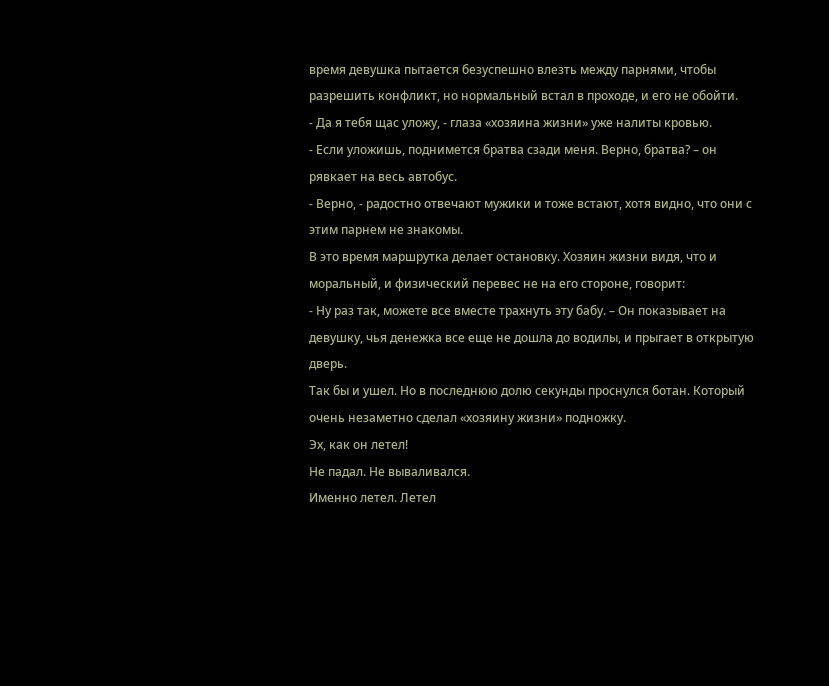время девушка пытается безуспешно влезть между парнями, чтобы
разрешить конфликт, но нормальный встал в проходе, и его не обойти.
- Да я тебя щас уложу, - глаза «хозяина жизни» уже налиты кровью.
- Если уложишь, поднимется братва сзади меня. Верно, братва? – он
рявкает на весь автобус.
- Верно, - радостно отвечают мужики и тоже встают, хотя видно, что они с
этим парнем не знакомы.
В это время маршрутка делает остановку. Хозяин жизни видя, что и
моральный, и физический перевес не на его стороне, говорит:
- Ну раз так, можете все вместе трахнуть эту бабу. – Он показывает на
девушку, чья денежка все еще не дошла до водилы, и прыгает в открытую
дверь.
Так бы и ушел. Но в последнюю долю секунды проснулся ботан. Который
очень незаметно сделал «хозяину жизни» подножку.
Эх, как он летел!
Не падал. Не вываливался.
Именно летел. Летел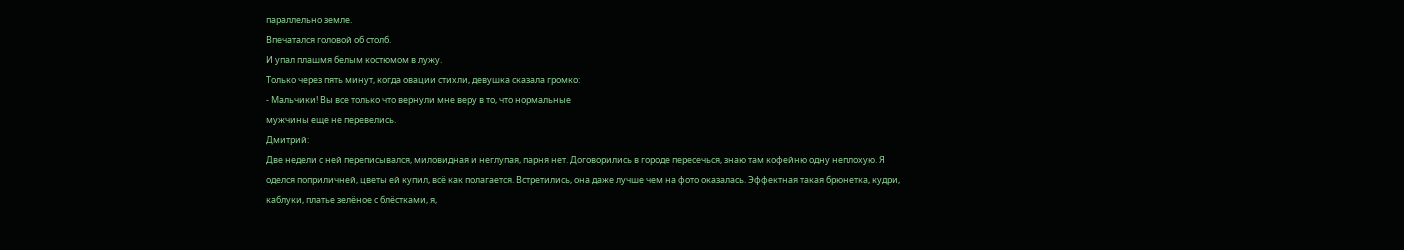параллельно земле.
Впечатался головой об столб.
И упал плашмя белым костюмом в лужу.
Только через пять минут, когда овации стихли, девушка сказала громко:
- Мальчики! Вы все только что вернули мне веру в то, что нормальные
мужчины еще не перевелись.
Дмитрий:
Две недели с ней переписывался, миловидная и неглупая, парня нет. Договорились в городе пересечься, знаю там кофейню одну неплохую. Я оделся поприличней, цветы ей купил, всё как полагается. Встретились, она даже лучше чем на фото оказалась. Эффектная такая брюнетка, кудри, каблуки, платье зелёное с блёстками, я,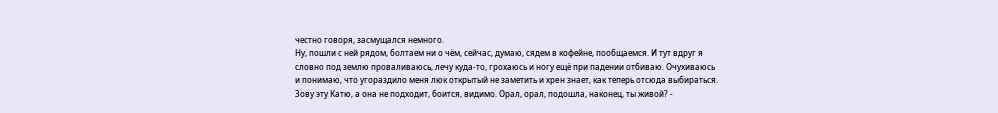честно говоря, засмущался немного.
Ну, пошли с ней рядом, болтаем ни о чём, сейчас, думаю, сядем в кофейне, пообщаемся. И тут вдруг я словно под землю проваливаюсь, лечу куда-то, грохаюсь и ногу ещё при падении отбиваю. Очухиваюсь и понимаю, что угораздило меня люк открытый не заметить и хpeн знает, как теперь отсюда выбираться.
Зову эту Катю, а она не подходит, боится, видимо. Орал, орал, подошла, наконец, ты живой? -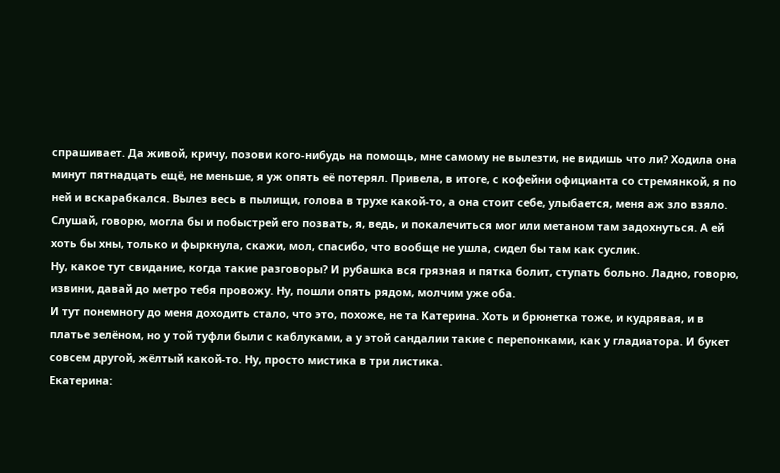спрашивает. Да живой, кричу, позови кого-нибудь на помощь, мне самому не вылезти, не видишь что ли? Ходила она минут пятнадцать ещё, не меньше, я уж опять её потерял. Привела, в итоге, с кофейни официанта со стремянкой, я по ней и вскарабкался. Вылез весь в пылищи, голова в трухе какой-то, а она стоит себе, улыбается, меня аж зло взяло.
Слушай, говорю, могла бы и побыстрей его позвать, я, ведь, и покалечиться мог или метаном там задохнуться. А ей хоть бы хны, только и фыркнула, скажи, мол, спасибо, что вообще не ушла, сидел бы там как суслик.
Ну, какое тут свидание, когда такие разговоры? И рубашка вся грязная и пятка болит, ступать больно. Ладно, говорю, извини, давай до метро тебя провожу. Ну, пошли опять рядом, молчим уже оба.
И тут понемногу до меня доходить стало, что это, похоже, не та Катерина. Хоть и брюнетка тоже, и кудрявая, и в платье зелёном, но у той туфли были с каблуками, а у этой сандалии такие с перепонками, как у гладиатора. И букет совсем другой, жёлтый какой-то. Ну, просто мистика в три листика.
Екатерина: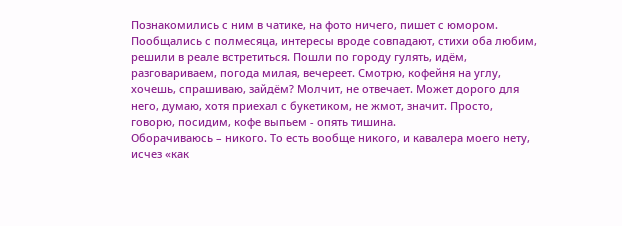Познакомились с ним в чатике, на фото ничего, пишет с юмором. Пообщались с полмесяца, интересы вроде совпадают, стихи оба любим, решили в реале встретиться. Пошли по городу гулять, идём, разговариваем, погода милая, вечереет. Смотрю, кофейня на углу, хочешь, спрашиваю, зайдём? Молчит, не отвечает. Может дорого для него, думаю, хотя приехал с букетиком, не жмот, значит. Просто, говорю, посидим, кофе выпьем - опять тишина.
Оборачиваюсь – никого. То есть вообще никого, и кавалера моего нету, исчез «как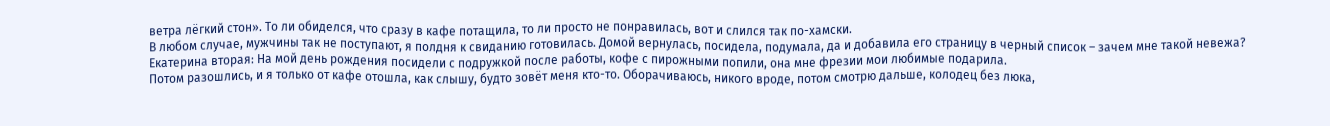ветра лёгкий стон». То ли обиделся, что сразу в кафе потащила, то ли просто не понравилась, вот и слился так по-хамски.
В любом случае, мужчины так не поступают, я полдня к свиданию готовилась. Домой вернулась, посидела, подумала, да и добавила его страницу в черный список – зачем мне такой невежа?
Екатерина вторая: На мой день рождения посидели с подружкой после работы, кофе с пирожными попили, она мне фрезии мои любимые подарила.
Потом разошлись, и я только от кафе отошла, как слышу, будто зовёт меня кто-то. Оборачиваюсь, никого вроде, потом смотрю дальше, колодец без люка,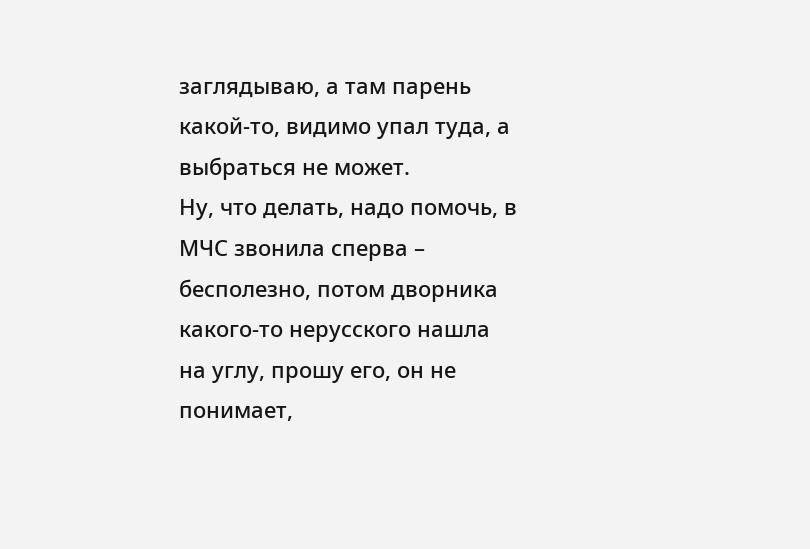заглядываю, а там парень какой-то, видимо упал туда, а выбраться не может.
Ну, что делать, надо помочь, в МЧС звонила сперва – бесполезно, потом дворника какого-то нерусского нашла на углу, прошу его, он не понимает,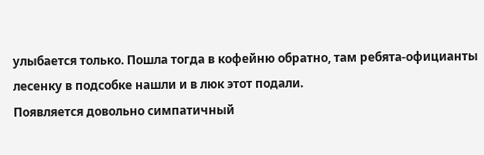улыбается только. Пошла тогда в кофейню обратно, там ребята-официанты лесенку в подсобке нашли и в люк этот подали.
Появляется довольно симпатичный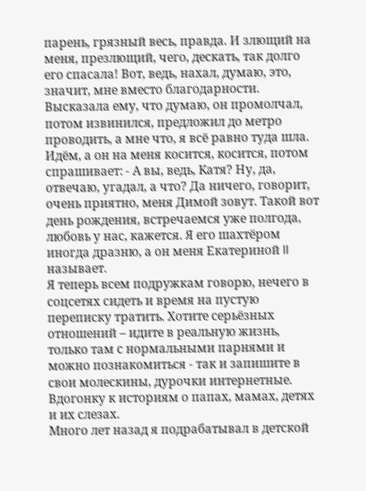парень, грязный весь, правда. И злющий на меня, презлющий, чего, дескать, так долго его спасала! Вот, ведь, нахал, думаю, это, значит, мне вместо благодарности. Высказала ему, что думаю, он промолчал, потом извинился, предложил до метро проводить, а мне что, я всё равно туда шла.
Идём, а он на меня косится, косится, потом спрашивает: - А вы, ведь, Катя? Ну, да, отвечаю, угадал, а что? Да ничего, говорит, очень приятно, меня Димой зовут. Такой вот день рождения, встречаемся уже полгода, любовь у нас, кажется. Я его шахтёром иногда дразню, а он меня Екатериной II называет.
Я теперь всем подружкам говорю, нечего в соцсетях сидеть и время на пустую переписку тратить. Хотите серьёзных отношений – идите в реальную жизнь, только там с нормальными парнями и можно познакомиться - так и запишите в свои молескины, дурочки интернетные.
Вдогонку к историям о папах, мамах, детях и их слезах.
Много лет назад я подрабатывал в детской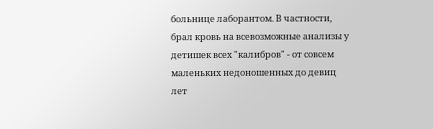больнице лаборантом. В частности, брал кровь на всевозможные анализы у детишек всех "калибров" - от совсем маленьких недоношенных до девиц лет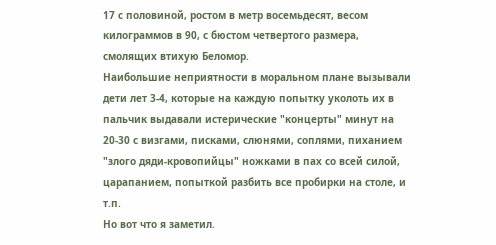17 с половиной, ростом в метр восемьдесят, весом килограммов в 90, с бюстом четвертого размера, смолящих втихую Беломор.
Наибольшие неприятности в моральном плане вызывали дети лет 3-4, которые на каждую попытку уколоть их в пальчик выдавали истерические "концерты" минут на 20-30 с визгами, писками, слюнями, соплями, пиханием "злого дяди-кровопийцы" ножками в пах со всей силой, царапанием, попыткой разбить все пробирки на столе, и т.п.
Но вот что я заметил.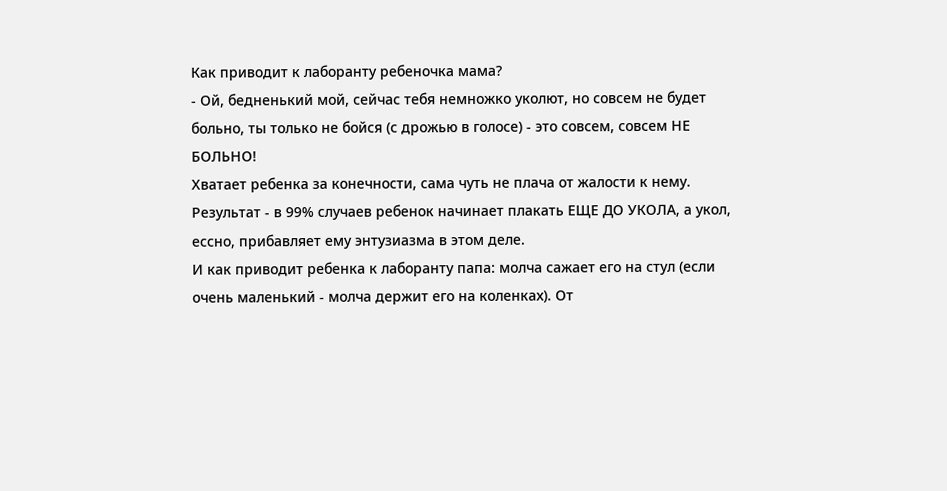Как приводит к лаборанту ребеночка мама?
- Ой, бедненький мой, сейчас тебя немножко уколют, но совсем не будет больно, ты только не бойся (с дрожью в голосе) - это совсем, совсем НЕ БОЛЬНО!
Хватает ребенка за конечности, сама чуть не плача от жалости к нему.
Результат - в 99% случаев ребенок начинает плакать ЕЩЕ ДО УКОЛА, а укол, ессно, прибавляет ему энтузиазма в этом деле.
И как приводит ребенка к лаборанту папа: молча сажает его на стул (если очень маленький - молча держит его на коленках). От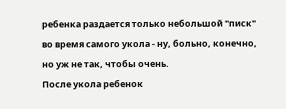ребенка раздается только небольшой "писк" во время самого укола - ну, больно, конечно, но уж не так, чтобы очень.
После укола ребенок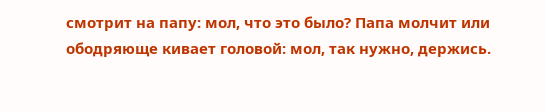смотрит на папу: мол, что это было? Папа молчит или ободряюще кивает головой: мол, так нужно, держись.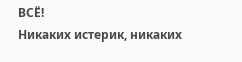ВСЁ!
Никаких истерик, никаких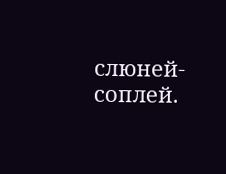слюней-соплей.